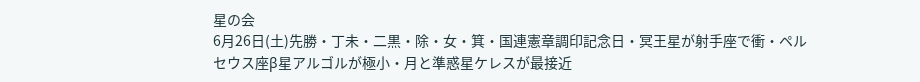星の会
6月26日(土)先勝・丁未・二黒・除・女・箕・国連憲章調印記念日・冥王星が射手座で衝・ペルセウス座β星アルゴルが極小・月と準惑星ケレスが最接近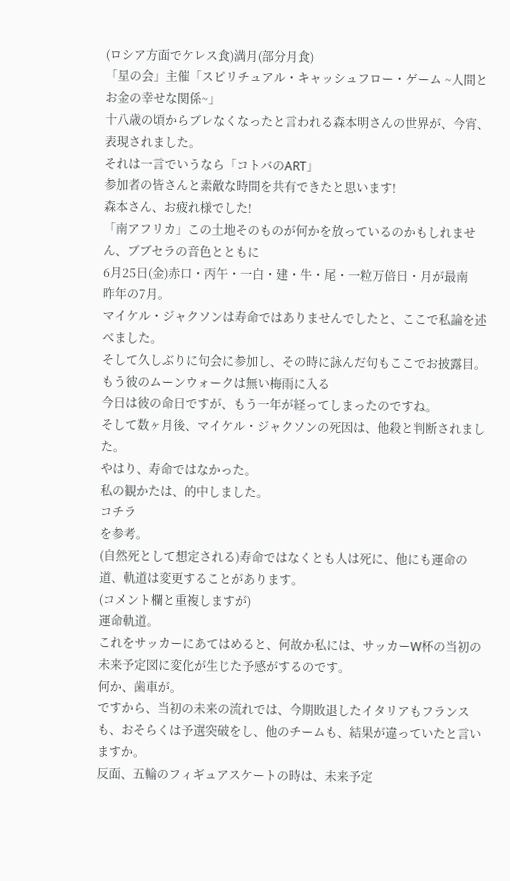(ロシア方面でケレス食)満月(部分月食)
「星の会」主催「スピリチュアル・キャッシュフロー・ゲーム ~人間とお金の幸せな関係~」
十八歳の頃からブレなくなったと言われる森本明さんの世界が、今宵、表現されました。
それは一言でいうなら「コトバのART」
参加者の皆さんと素敵な時間を共有できたと思います!
森本さん、お疲れ様でした!
「南アフリカ」この土地そのものが何かを放っているのかもしれません、ブブセラの音色とともに
6月25日(金)赤口・丙午・一白・建・牛・尾・一粒万倍日・月が最南
昨年の7月。
マイケル・ジャクソンは寿命ではありませんでしたと、ここで私論を述べました。
そして久しぶりに句会に参加し、その時に詠んだ句もここでお披露目。
もう彼のムーンウォークは無い梅雨に入る
今日は彼の命日ですが、もう一年が経ってしまったのですね。
そして数ヶ月後、マイケル・ジャクソンの死因は、他殺と判断されました。
やはり、寿命ではなかった。
私の観かたは、的中しました。
コチラ
を参考。
(自然死として想定される)寿命ではなくとも人は死に、他にも運命の道、軌道は変更することがあります。
(コメント欄と重複しますが)
運命軌道。
これをサッカーにあてはめると、何故か私には、サッカーW杯の当初の未来予定図に変化が生じた予感がするのです。
何か、歯車が。
ですから、当初の未来の流れでは、今期敗退したイタリアもフランスも、おそらくは予選突破をし、他のチームも、結果が違っていたと言いますか。
反面、五輪のフィギュアスケートの時は、未来予定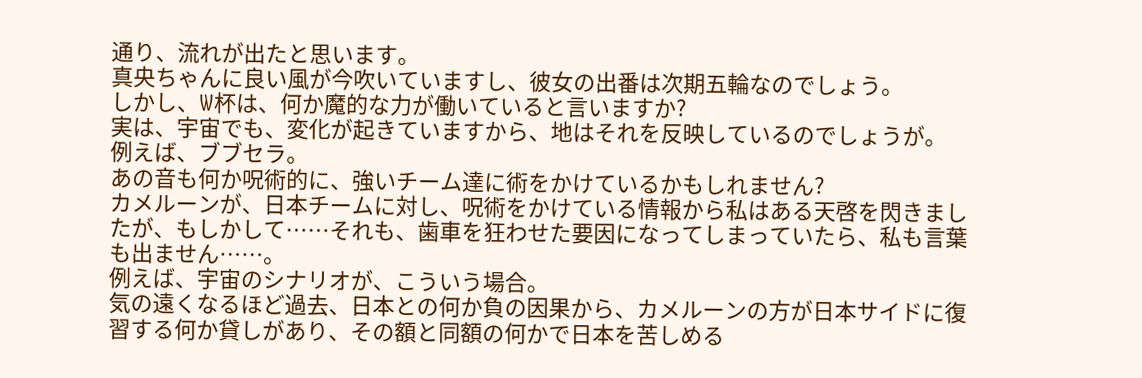通り、流れが出たと思います。
真央ちゃんに良い風が今吹いていますし、彼女の出番は次期五輪なのでしょう。
しかし、W杯は、何か魔的な力が働いていると言いますか?
実は、宇宙でも、変化が起きていますから、地はそれを反映しているのでしょうが。
例えば、ブブセラ。
あの音も何か呪術的に、強いチーム達に術をかけているかもしれません?
カメルーンが、日本チームに対し、呪術をかけている情報から私はある天啓を閃きましたが、もしかして……それも、歯車を狂わせた要因になってしまっていたら、私も言葉も出ません……。
例えば、宇宙のシナリオが、こういう場合。
気の遠くなるほど過去、日本との何か負の因果から、カメルーンの方が日本サイドに復習する何か貸しがあり、その額と同額の何かで日本を苦しめる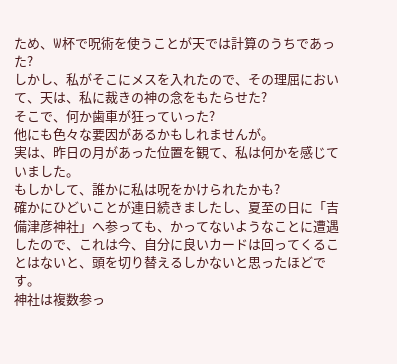ため、W杯で呪術を使うことが天では計算のうちであった?
しかし、私がそこにメスを入れたので、その理屈において、天は、私に裁きの神の念をもたらせた?
そこで、何か歯車が狂っていった?
他にも色々な要因があるかもしれませんが。
実は、昨日の月があった位置を観て、私は何かを感じていました。
もしかして、誰かに私は呪をかけられたかも?
確かにひどいことが連日続きましたし、夏至の日に「吉備津彦神社」へ参っても、かってないようなことに遭遇したので、これは今、自分に良いカードは回ってくることはないと、頭を切り替えるしかないと思ったほどです。
神社は複数参っ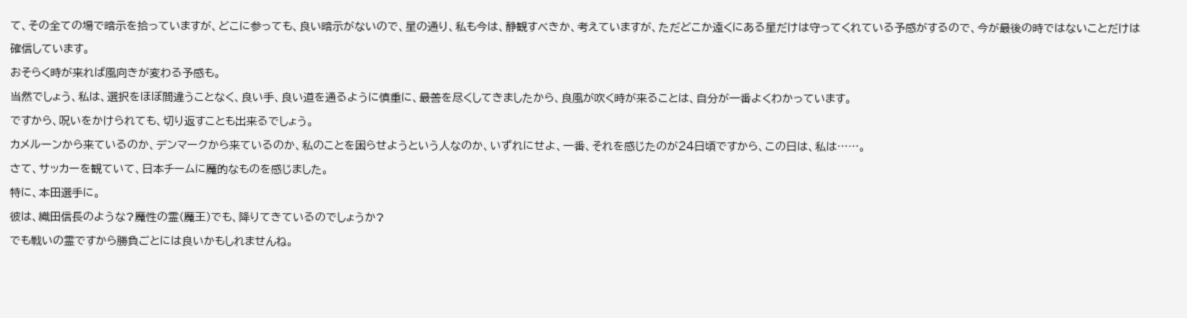て、その全ての場で暗示を拾っていますが、どこに参っても、良い暗示がないので、星の通り、私も今は、静観すべきか、考えていますが、ただどこか遠くにある星だけは守ってくれている予感がするので、今が最後の時ではないことだけは確信しています。
おそらく時が来れば風向きが変わる予感も。
当然でしょう、私は、選択をほぼ間違うことなく、良い手、良い道を通るように慎重に、最善を尽くしてきましたから、良風が吹く時が来ることは、自分が一番よくわかっています。
ですから、呪いをかけられても、切り返すことも出来るでしょう。
カメルーンから来ているのか、デンマークから来ているのか、私のことを困らせようという人なのか、いずれにせよ、一番、それを感じたのが24日頃ですから、この日は、私は……。
さて、サッカーを観ていて、日本チームに魔的なものを感じました。
特に、本田選手に。
彼は、織田信長のような?魔性の霊(魔王)でも、降りてきているのでしょうか?
でも戦いの霊ですから勝負ごとには良いかもしれませんね。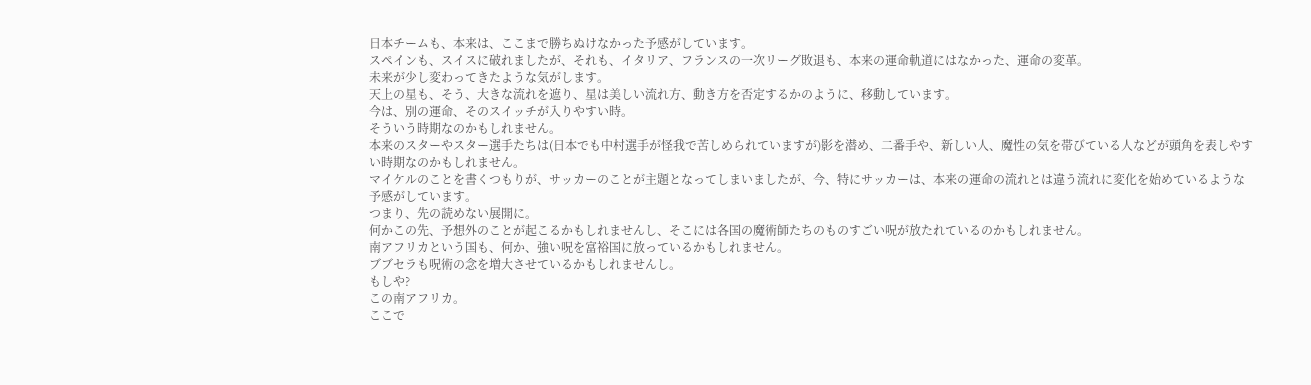日本チームも、本来は、ここまで勝ちぬけなかった予感がしています。
スペインも、スイスに破れましたが、それも、イタリア、フランスの一次リーグ敗退も、本来の運命軌道にはなかった、運命の変革。
未来が少し変わってきたような気がします。
天上の星も、そう、大きな流れを遮り、星は美しい流れ方、動き方を否定するかのように、移動しています。
今は、別の運命、そのスイッチが入りやすい時。
そういう時期なのかもしれません。
本来のスターやスター選手たちは(日本でも中村選手が怪我で苦しめられていますが)影を潜め、二番手や、新しい人、魔性の気を帯びている人などが頭角を表しやすい時期なのかもしれません。
マイケルのことを書くつもりが、サッカーのことが主題となってしまいましたが、今、特にサッカーは、本来の運命の流れとは違う流れに変化を始めているような予感がしています。
つまり、先の読めない展開に。
何かこの先、予想外のことが起こるかもしれませんし、そこには各国の魔術師たちのものすごい呪が放たれているのかもしれません。
南アフリカという国も、何か、強い呪を富裕国に放っているかもしれません。
ブブセラも呪術の念を増大させているかもしれませんし。
もしや?
この南アフリカ。
ここで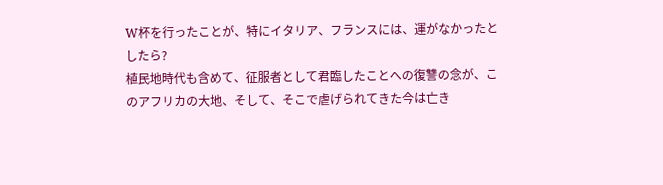W杯を行ったことが、特にイタリア、フランスには、運がなかったとしたら?
植民地時代も含めて、征服者として君臨したことへの復讐の念が、このアフリカの大地、そして、そこで虐げられてきた今は亡き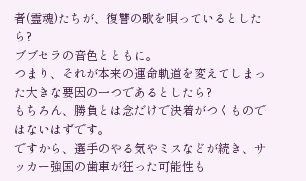者(霊魂)たちが、復讐の歌を唄っているとしたら?
ブブセラの音色とともに。
つまり、それが本来の運命軌道を変えてしまった大きな要因の一つであるとしたら?
もちろん、勝負とは念だけで決着がつくものではないはずです。
ですから、選手のやる気やミスなどが続き、サッカー強国の歯車が狂った可能性も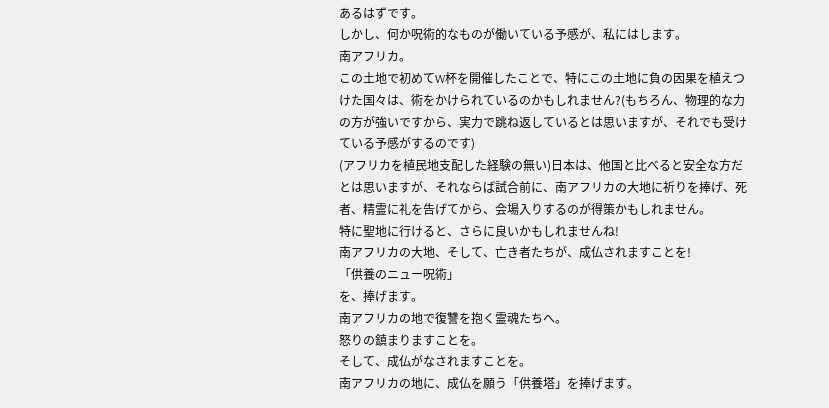あるはずです。
しかし、何か呪術的なものが働いている予感が、私にはします。
南アフリカ。
この土地で初めてW杯を開催したことで、特にこの土地に負の因果を植えつけた国々は、術をかけられているのかもしれません?(もちろん、物理的な力の方が強いですから、実力で跳ね返しているとは思いますが、それでも受けている予感がするのです)
(アフリカを植民地支配した経験の無い)日本は、他国と比べると安全な方だとは思いますが、それならば試合前に、南アフリカの大地に祈りを捧げ、死者、精霊に礼を告げてから、会場入りするのが得策かもしれません。
特に聖地に行けると、さらに良いかもしれませんね!
南アフリカの大地、そして、亡き者たちが、成仏されますことを!
「供養のニュー呪術」
を、捧げます。
南アフリカの地で復讐を抱く霊魂たちへ。
怒りの鎮まりますことを。
そして、成仏がなされますことを。
南アフリカの地に、成仏を願う「供養塔」を捧げます。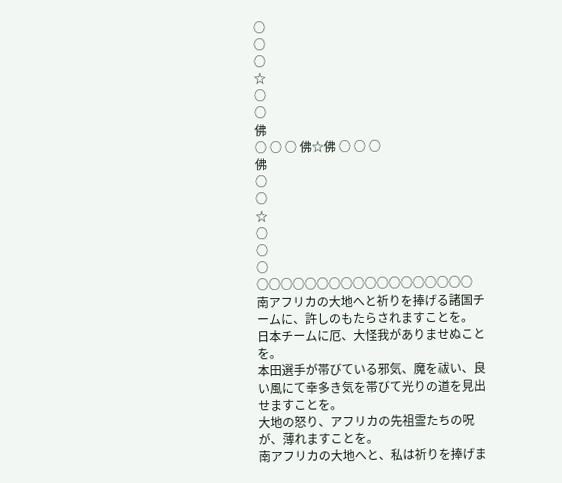○
○
○
☆
○
○
佛
○ ○ ○ 佛☆佛 ○ ○ ○
佛
○
○
☆
○
○
○
○○○○○○○○○○○○○○○○○○
南アフリカの大地へと祈りを捧げる諸国チームに、許しのもたらされますことを。
日本チームに厄、大怪我がありませぬことを。
本田選手が帯びている邪気、魔を祓い、良い風にて幸多き気を帯びて光りの道を見出せますことを。
大地の怒り、アフリカの先祖霊たちの呪が、薄れますことを。
南アフリカの大地へと、私は祈りを捧げま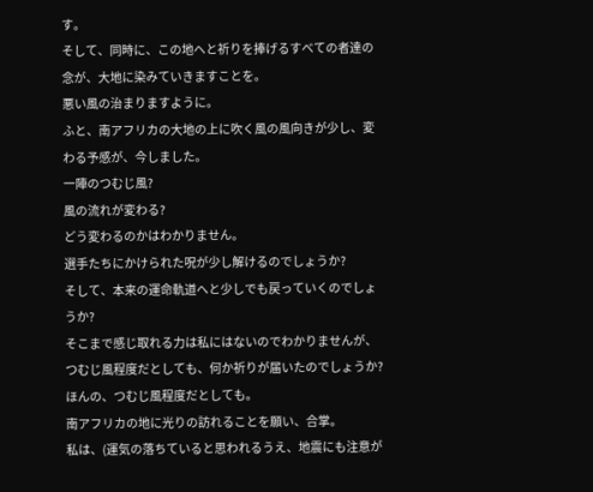す。
そして、同時に、この地へと祈りを捧げるすべての者達の念が、大地に染みていきますことを。
悪い風の治まりますように。
ふと、南アフリカの大地の上に吹く風の風向きが少し、変わる予感が、今しました。
一陣のつむじ風?
風の流れが変わる?
どう変わるのかはわかりません。
選手たちにかけられた呪が少し解けるのでしょうか?
そして、本来の運命軌道へと少しでも戻っていくのでしょうか?
そこまで感じ取れる力は私にはないのでわかりませんが、つむじ風程度だとしても、何か祈りが届いたのでしょうか?
ほんの、つむじ風程度だとしても。
南アフリカの地に光りの訪れることを願い、合掌。
私は、(運気の落ちていると思われるうえ、地震にも注意が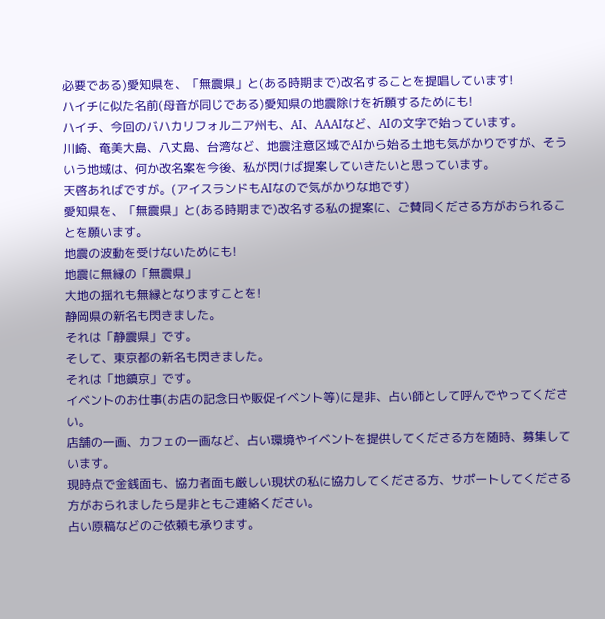必要である)愛知県を、「無震県」と(ある時期まで)改名することを提唱しています!
ハイチに似た名前(母音が同じである)愛知県の地震除けを祈願するためにも!
ハイチ、今回のバハカリフォルニア州も、AI、AAAIなど、AIの文字で始っています。
川崎、奄美大島、八丈島、台湾など、地震注意区域でAIから始る土地も気がかりですが、そういう地域は、何か改名案を今後、私が閃けば提案していきたいと思っています。
天啓あればですが。(アイスランドもAIなので気がかりな地です)
愛知県を、「無震県」と(ある時期まで)改名する私の提案に、ご賛同くださる方がおられることを願います。
地震の波動を受けないためにも!
地震に無縁の「無震県」
大地の揺れも無縁となりますことを!
静岡県の新名も閃きました。
それは「静震県」です。
そして、東京都の新名も閃きました。
それは「地鎮京」です。
イベントのお仕事(お店の記念日や販促イベント等)に是非、占い師として呼んでやってください。
店舗の一画、カフェの一画など、占い環境やイベントを提供してくださる方を随時、募集しています。
現時点で金銭面も、協力者面も厳しい現状の私に協力してくださる方、サポートしてくださる方がおられましたら是非ともご連絡ください。
占い原稿などのご依頼も承ります。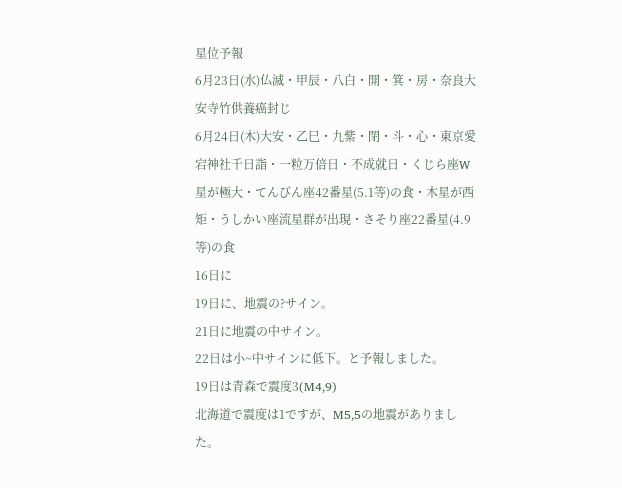星位予報
6月23日(水)仏滅・甲辰・八白・開・箕・房・奈良大安寺竹供養癌封じ
6月24日(木)大安・乙巳・九紫・閉・斗・心・東京愛宕神社千日詣・一粒万倍日・不成就日・くじら座W星が極大・てんびん座42番星(5.1等)の食・木星が西矩・うしかい座流星群が出現・さそり座22番星(4.9等)の食
16日に
19日に、地震の?サイン。
21日に地震の中サイン。
22日は小~中サインに低下。と予報しました。
19日は青森で震度3(M4,9)
北海道で震度は1ですが、M5,5の地震がありました。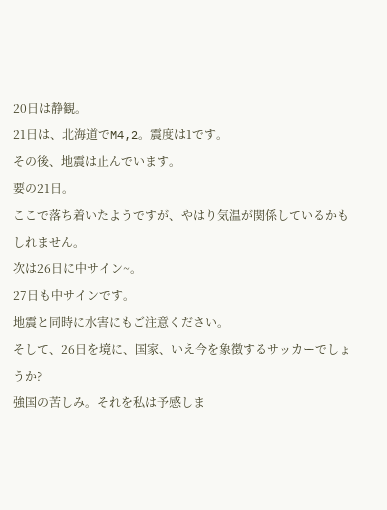20日は静観。
21日は、北海道でM4,2。震度は1です。
その後、地震は止んでいます。
要の21日。
ここで落ち着いたようですが、やはり気温が関係しているかもしれません。
次は26日に中サイン~。
27日も中サインです。
地震と同時に水害にもご注意ください。
そして、26日を境に、国家、いえ今を象徴するサッカーでしょうか?
強国の苦しみ。それを私は予感しま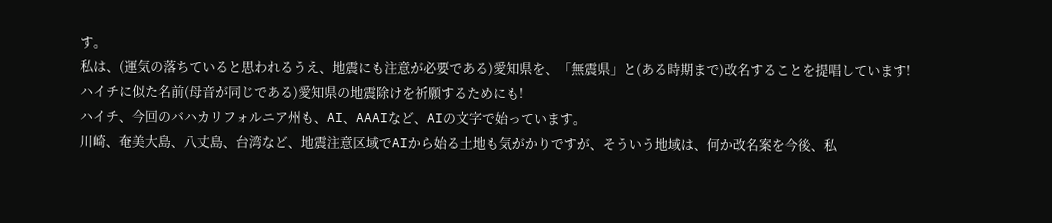す。
私は、(運気の落ちていると思われるうえ、地震にも注意が必要である)愛知県を、「無震県」と(ある時期まで)改名することを提唱しています!
ハイチに似た名前(母音が同じである)愛知県の地震除けを祈願するためにも!
ハイチ、今回のバハカリフォルニア州も、AI、AAAIなど、AIの文字で始っています。
川崎、奄美大島、八丈島、台湾など、地震注意区域でAIから始る土地も気がかりですが、そういう地域は、何か改名案を今後、私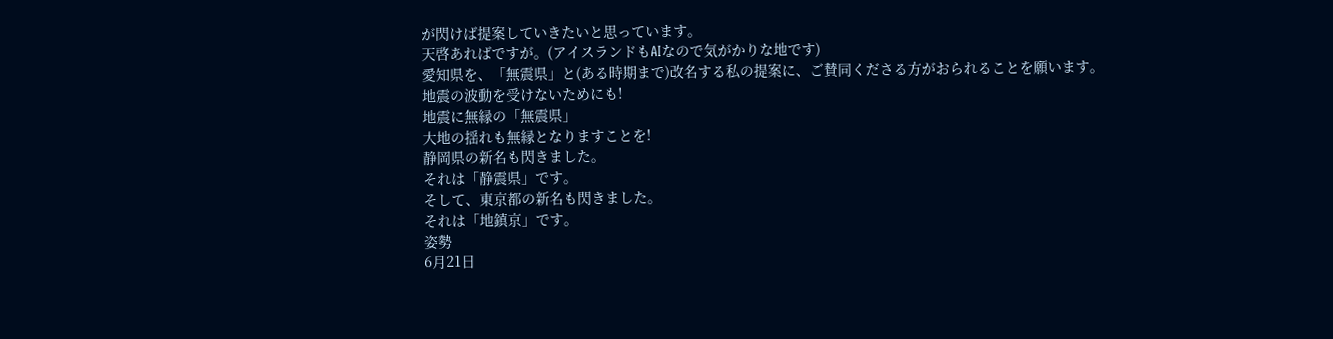が閃けば提案していきたいと思っています。
天啓あればですが。(アイスランドもAIなので気がかりな地です)
愛知県を、「無震県」と(ある時期まで)改名する私の提案に、ご賛同くださる方がおられることを願います。
地震の波動を受けないためにも!
地震に無縁の「無震県」
大地の揺れも無縁となりますことを!
静岡県の新名も閃きました。
それは「静震県」です。
そして、東京都の新名も閃きました。
それは「地鎮京」です。
姿勢
6月21日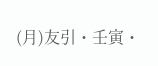(月)友引・壬寅・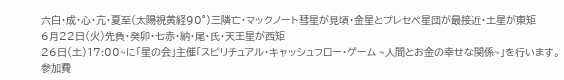六白・成・心・亢・夏至(太陽視黄経90°)三隣亡・マックノート彗星が見頃・金星とプレセペ星団が最接近・土星が東矩
6月22日(火)先負・癸卯・七赤・納・尾・氏・天王星が西矩
26日(土)17:00~に「星の会」主催「スピリチュアル・キャッシュフロー・ゲーム ~人間とお金の幸せな関係~」を行います。
参加費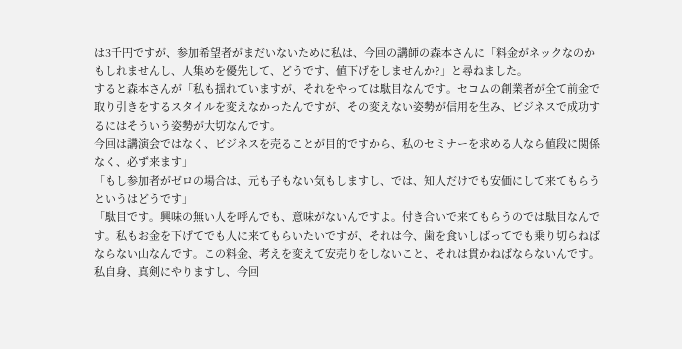は3千円ですが、参加希望者がまだいないために私は、今回の講師の森本さんに「料金がネックなのかもしれませんし、人集めを優先して、どうです、値下げをしませんか?」と尋ねました。
すると森本さんが「私も揺れていますが、それをやっては駄目なんです。セコムの創業者が全て前金で取り引きをするスタイルを変えなかったんですが、その変えない姿勢が信用を生み、ビジネスで成功するにはそういう姿勢が大切なんです。
今回は講演会ではなく、ビジネスを売ることが目的ですから、私のセミナーを求める人なら値段に関係なく、必ず来ます」
「もし参加者がゼロの場合は、元も子もない気もしますし、では、知人だけでも安価にして来てもらうというはどうです」
「駄目です。興味の無い人を呼んでも、意味がないんですよ。付き合いで来てもらうのでは駄目なんです。私もお金を下げてでも人に来てもらいたいですが、それは今、歯を食いしばってでも乗り切らねばならない山なんです。この料金、考えを変えて安売りをしないこと、それは貫かねばならないんです。
私自身、真剣にやりますし、今回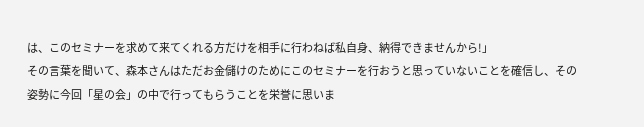は、このセミナーを求めて来てくれる方だけを相手に行わねば私自身、納得できませんから!」
その言葉を聞いて、森本さんはただお金儲けのためにこのセミナーを行おうと思っていないことを確信し、その姿勢に今回「星の会」の中で行ってもらうことを栄誉に思いま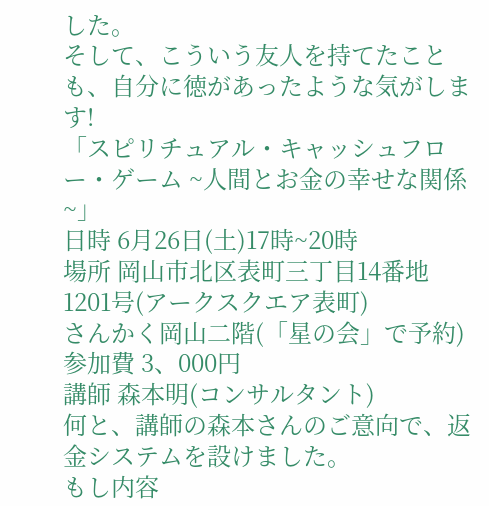した。
そして、こういう友人を持てたことも、自分に徳があったような気がします!
「スピリチュアル・キャッシュフロー・ゲーム ~人間とお金の幸せな関係~」
日時 6月26日(土)17時~20時
場所 岡山市北区表町三丁目14番地1201号(アークスクエア表町)
さんかく岡山二階(「星の会」で予約)
参加費 3、000円
講師 森本明(コンサルタント)
何と、講師の森本さんのご意向で、返金システムを設けました。
もし内容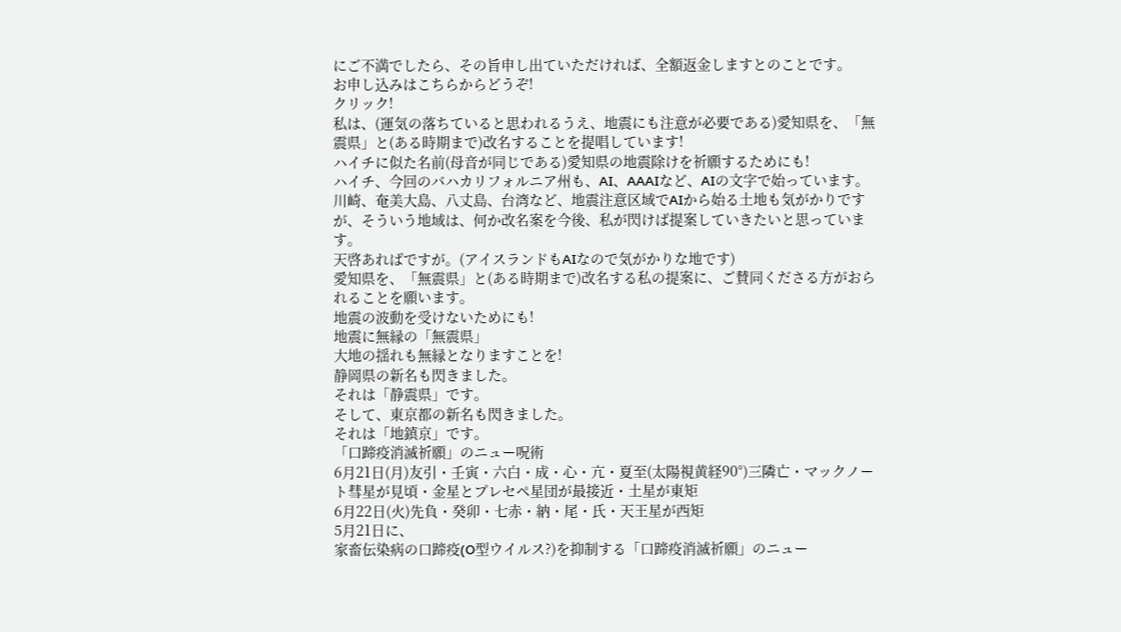にご不満でしたら、その旨申し出ていただければ、全額返金しますとのことです。
お申し込みはこちらからどうぞ!
クリック!
私は、(運気の落ちていると思われるうえ、地震にも注意が必要である)愛知県を、「無震県」と(ある時期まで)改名することを提唱しています!
ハイチに似た名前(母音が同じである)愛知県の地震除けを祈願するためにも!
ハイチ、今回のバハカリフォルニア州も、AI、AAAIなど、AIの文字で始っています。
川崎、奄美大島、八丈島、台湾など、地震注意区域でAIから始る土地も気がかりですが、そういう地域は、何か改名案を今後、私が閃けば提案していきたいと思っています。
天啓あればですが。(アイスランドもAIなので気がかりな地です)
愛知県を、「無震県」と(ある時期まで)改名する私の提案に、ご賛同くださる方がおられることを願います。
地震の波動を受けないためにも!
地震に無縁の「無震県」
大地の揺れも無縁となりますことを!
静岡県の新名も閃きました。
それは「静震県」です。
そして、東京都の新名も閃きました。
それは「地鎮京」です。
「口蹄疫消滅祈願」のニュー呪術
6月21日(月)友引・壬寅・六白・成・心・亢・夏至(太陽視黄経90°)三隣亡・マックノート彗星が見頃・金星とプレセペ星団が最接近・土星が東矩
6月22日(火)先負・癸卯・七赤・納・尾・氏・天王星が西矩
5月21日に、
家畜伝染病の口蹄疫(O型ウイルス?)を抑制する「口蹄疫消滅祈願」のニュー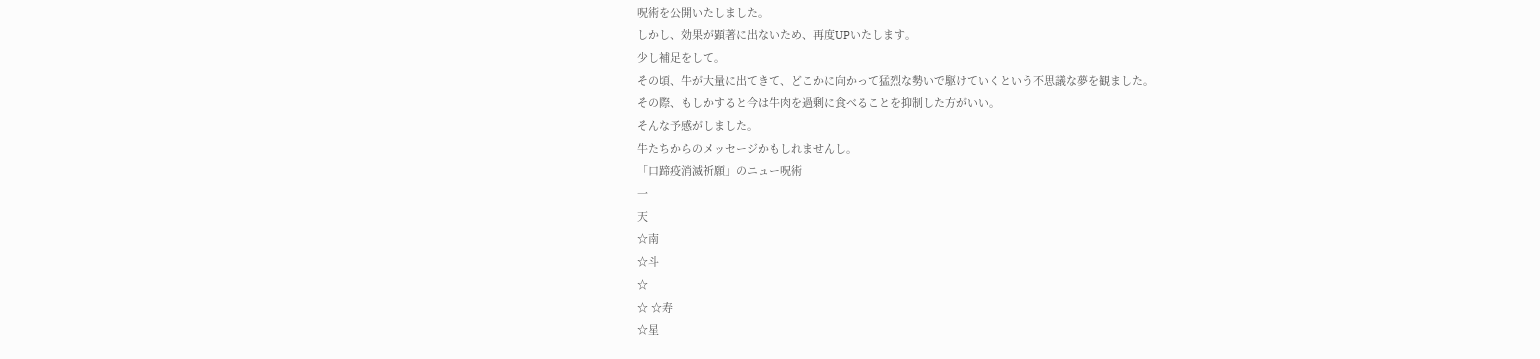呪術を公開いたしました。
しかし、効果が顕著に出ないため、再度UPいたします。
少し補足をして。
その頃、牛が大量に出てきて、どこかに向かって猛烈な勢いで駆けていくという不思議な夢を観ました。
その際、もしかすると今は牛肉を過剰に食べることを抑制した方がいい。
そんな予感がしました。
牛たちからのメッセージかもしれませんし。
「口蹄疫消滅祈願」のニュー呪術
一
天
☆南
☆斗
☆
☆ ☆寿
☆星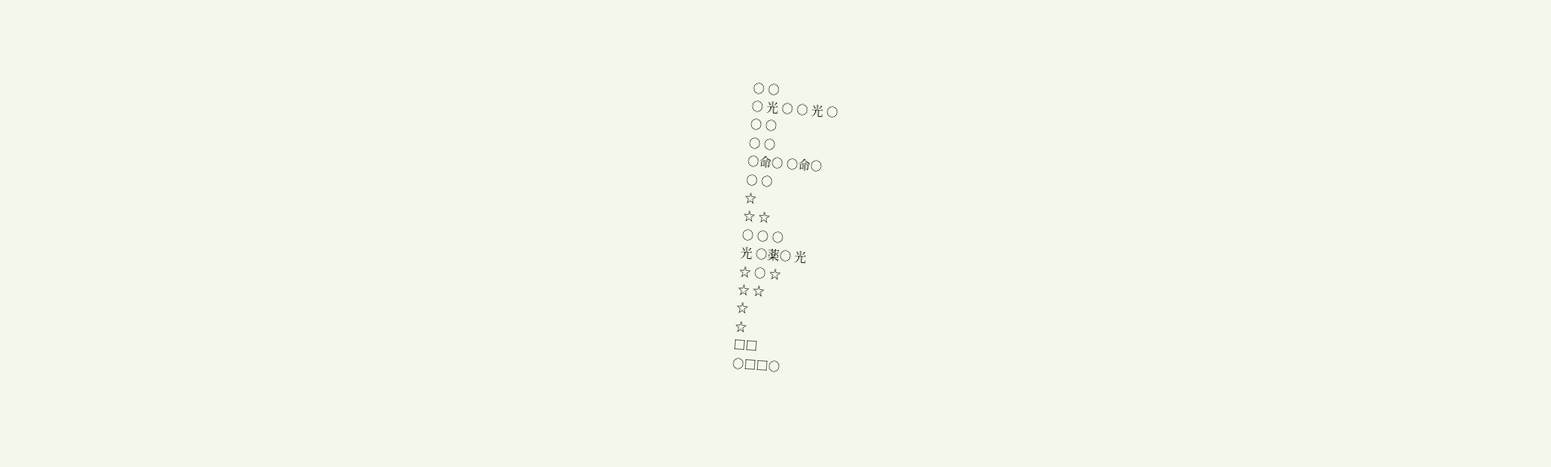○ ○
○ 光 ○ ○ 光 ○
○ ○
○ ○
○命○ ○命○
○ ○
☆
☆ ☆
○ ○ ○
光 ○薬○ 光
☆ ○ ☆
☆ ☆
☆
☆
□□
○□□○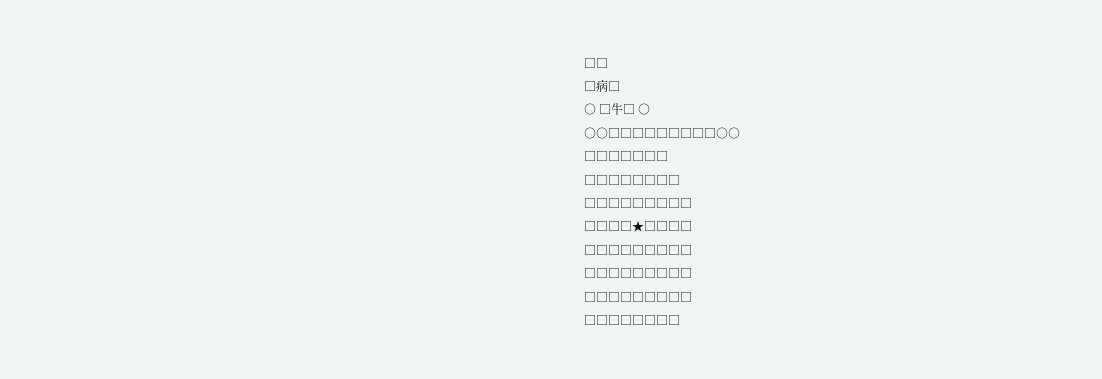□□
□病□
○ □牛□ ○
○○□□□□□□□□□○○
□□□□□□□
□□□□□□□□
□□□□□□□□□
□□□□★□□□□
□□□□□□□□□
□□□□□□□□□
□□□□□□□□□
□□□□□□□□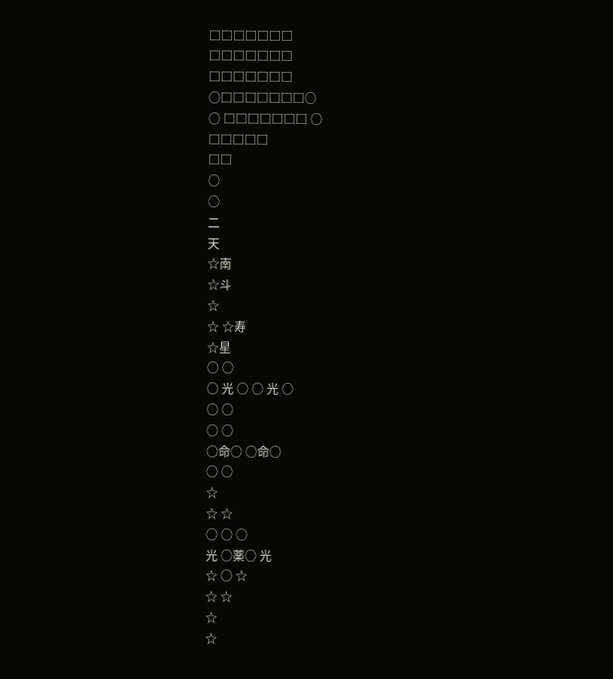□□□□□□□
□□□□□□□
□□□□□□□
○□□□□□□□○
○ □□□□□□□ ○
□□□□□
□□
○
○
二
天
☆南
☆斗
☆
☆ ☆寿
☆星
○ ○
○ 光 ○ ○ 光 ○
○ ○
○ ○
○命○ ○命○
○ ○
☆
☆ ☆
○ ○ ○
光 ○薬○ 光
☆ ○ ☆
☆ ☆
☆
☆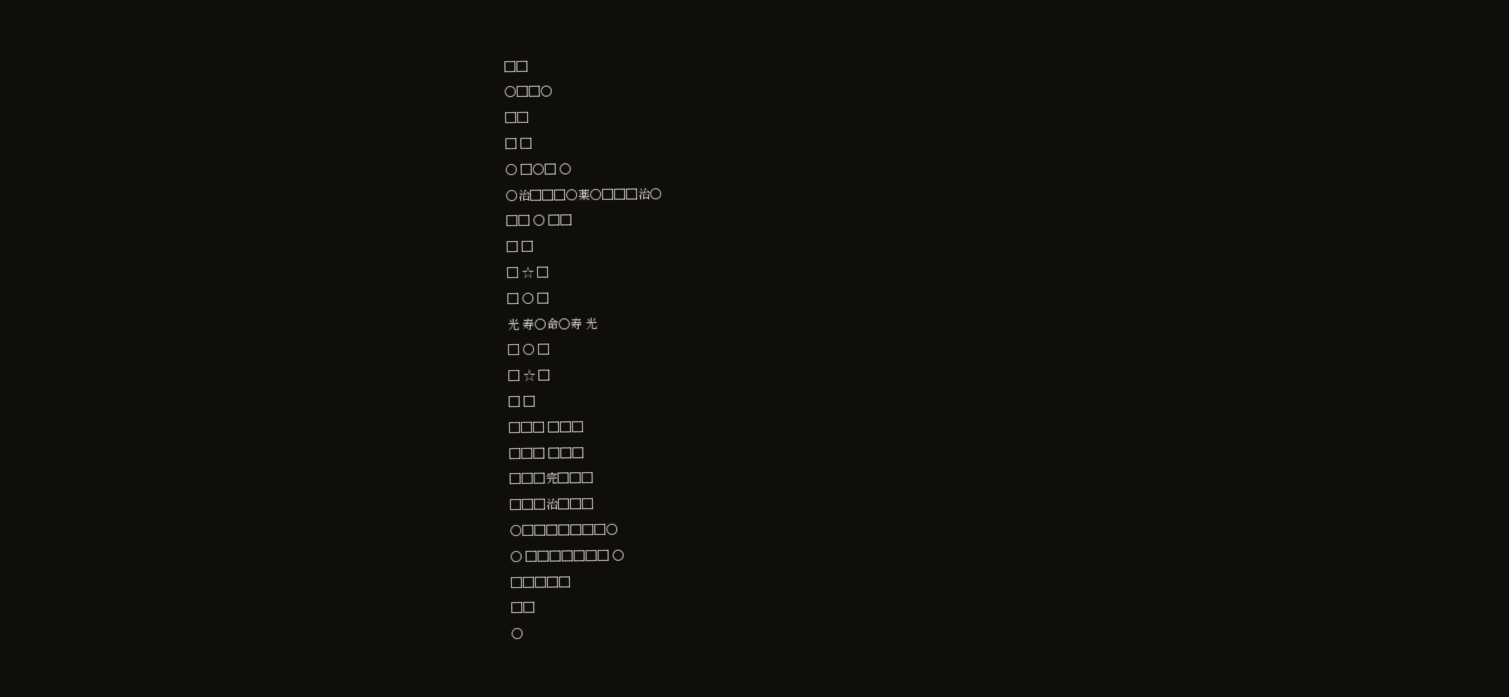□□
○□□○
□□
□ □
○ □○□ ○
○治□□□○薬○□□□治○
□□ ○ □□
□ □
□ ☆ □
□ ○ □
光 寿○命○寿 光
□ ○ □
□ ☆ □
□ □
□□□ □□□
□□□ □□□
□□□完□□□
□□□治□□□
○□□□□□□□○
○ □□□□□□□ ○
□□□□□
□□
○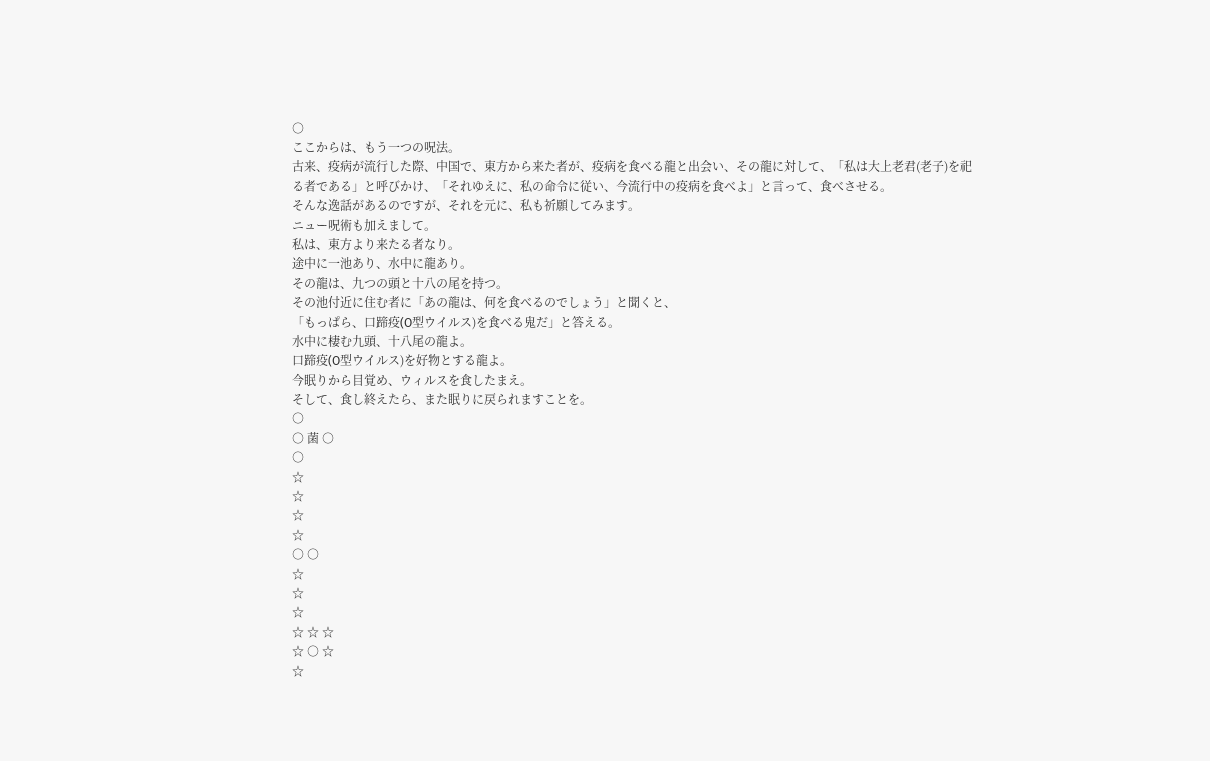○
ここからは、もう一つの呪法。
古来、疫病が流行した際、中国で、東方から来た者が、疫病を食べる龍と出会い、その龍に対して、「私は大上老君(老子)を祀る者である」と呼びかけ、「それゆえに、私の命令に従い、今流行中の疫病を食べよ」と言って、食べさせる。
そんな逸話があるのですが、それを元に、私も祈願してみます。
ニュー呪術も加えまして。
私は、東方より来たる者なり。
途中に一池あり、水中に龍あり。
その龍は、九つの頭と十八の尾を持つ。
その池付近に住む者に「あの龍は、何を食べるのでしょう」と聞くと、
「もっぱら、口蹄疫(O型ウイルス)を食べる鬼だ」と答える。
水中に棲む九頭、十八尾の龍よ。
口蹄疫(O型ウイルス)を好物とする龍よ。
今眠りから目覚め、ウィルスを食したまえ。
そして、食し終えたら、また眠りに戻られますことを。
○
○ 菌 ○
○
☆
☆
☆
☆
○ ○
☆
☆
☆
☆ ☆ ☆
☆ ○ ☆
☆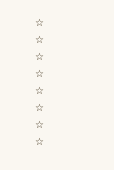☆
☆
☆
☆
☆
☆
☆
☆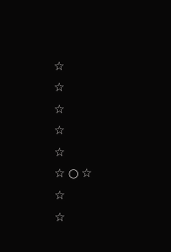☆
☆
☆
☆
☆
☆ ○ ☆
☆
☆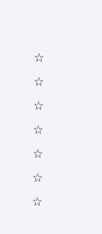☆
☆
☆
☆
☆
☆
☆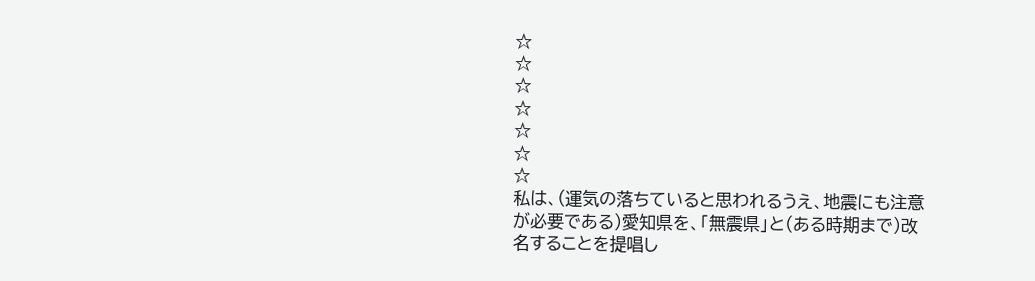☆
☆
☆
☆
☆
☆
☆
私は、(運気の落ちていると思われるうえ、地震にも注意が必要である)愛知県を、「無震県」と(ある時期まで)改名することを提唱し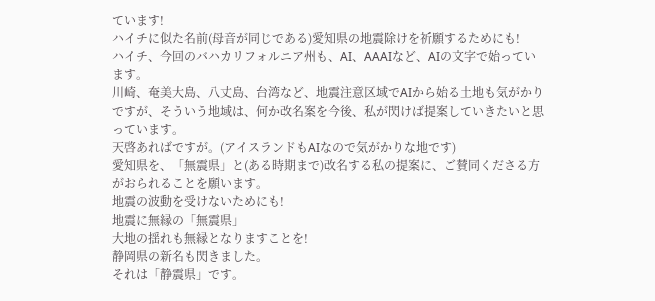ています!
ハイチに似た名前(母音が同じである)愛知県の地震除けを祈願するためにも!
ハイチ、今回のバハカリフォルニア州も、AI、AAAIなど、AIの文字で始っています。
川崎、奄美大島、八丈島、台湾など、地震注意区域でAIから始る土地も気がかりですが、そういう地域は、何か改名案を今後、私が閃けば提案していきたいと思っています。
天啓あればですが。(アイスランドもAIなので気がかりな地です)
愛知県を、「無震県」と(ある時期まで)改名する私の提案に、ご賛同くださる方がおられることを願います。
地震の波動を受けないためにも!
地震に無縁の「無震県」
大地の揺れも無縁となりますことを!
静岡県の新名も閃きました。
それは「静震県」です。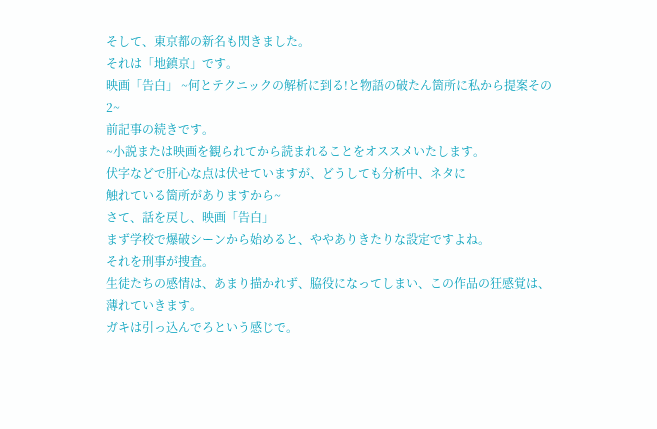そして、東京都の新名も閃きました。
それは「地鎮京」です。
映画「告白」 ~何とテクニックの解析に到る!と物語の破たん箇所に私から提案その2~
前記事の続きです。
~小説または映画を観られてから読まれることをオススメいたします。
伏字などで肝心な点は伏せていますが、どうしても分析中、ネタに
触れている箇所がありますから~
さて、話を戻し、映画「告白」
まず学校で爆破シーンから始めると、ややありきたりな設定ですよね。
それを刑事が捜査。
生徒たちの感情は、あまり描かれず、脇役になってしまい、この作品の狂感覚は、薄れていきます。
ガキは引っ込んでろという感じで。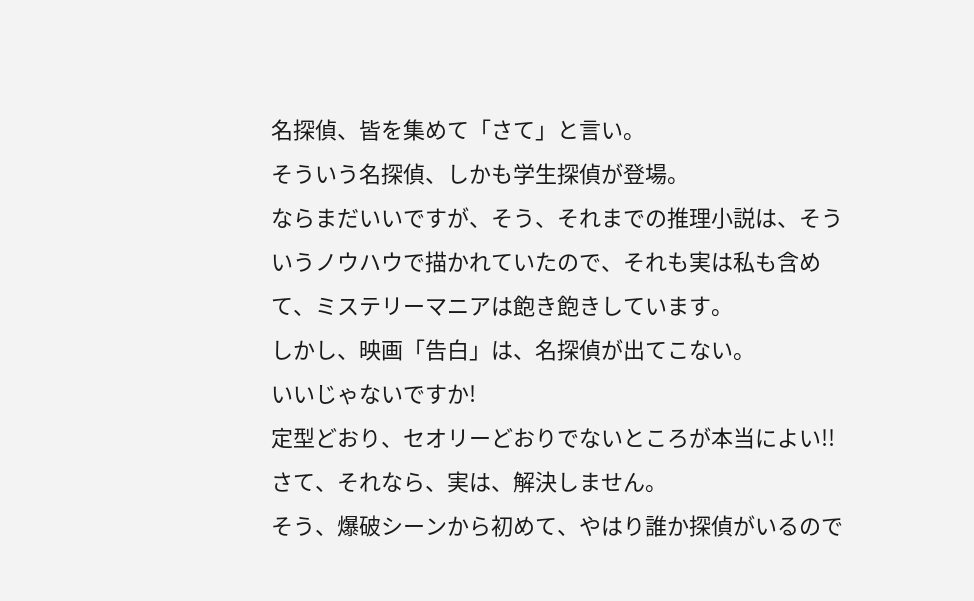名探偵、皆を集めて「さて」と言い。
そういう名探偵、しかも学生探偵が登場。
ならまだいいですが、そう、それまでの推理小説は、そういうノウハウで描かれていたので、それも実は私も含めて、ミステリーマニアは飽き飽きしています。
しかし、映画「告白」は、名探偵が出てこない。
いいじゃないですか!
定型どおり、セオリーどおりでないところが本当によい!!
さて、それなら、実は、解決しません。
そう、爆破シーンから初めて、やはり誰か探偵がいるので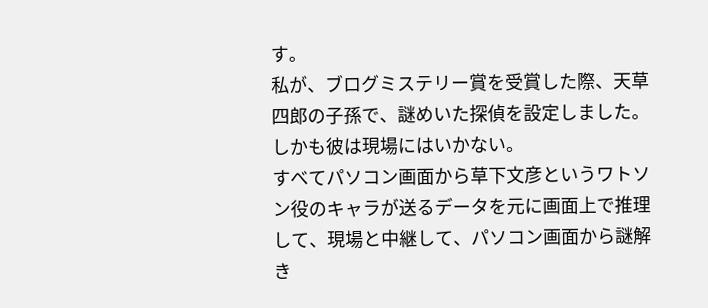す。
私が、ブログミステリー賞を受賞した際、天草四郎の子孫で、謎めいた探偵を設定しました。
しかも彼は現場にはいかない。
すべてパソコン画面から草下文彦というワトソン役のキャラが送るデータを元に画面上で推理して、現場と中継して、パソコン画面から謎解き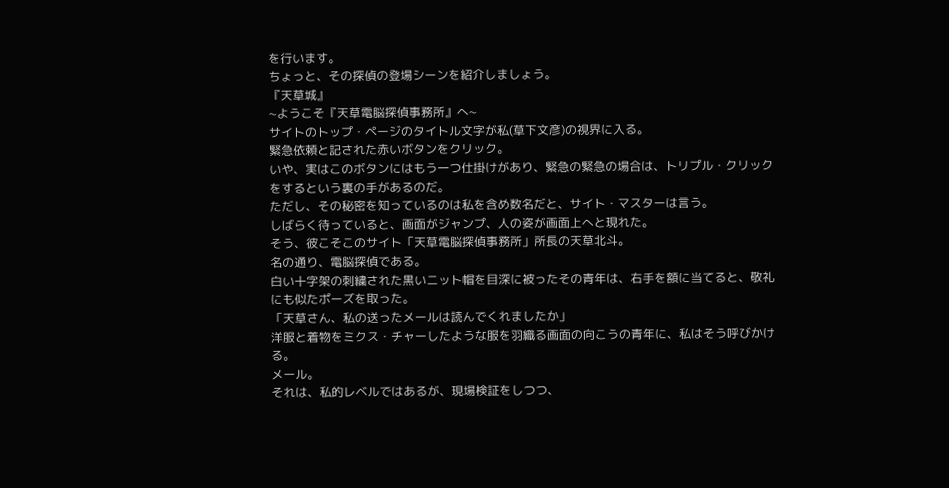を行います。
ちょっと、その探偵の登場シーンを紹介しましょう。
『天草城』
~ようこそ『天草電脳探偵事務所』へ~
サイトのトップ・ページのタイトル文字が私(草下文彦)の視界に入る。
緊急依頼と記された赤いボタンをクリック。
いや、実はこのボタンにはもう一つ仕掛けがあり、緊急の緊急の場合は、トリプル・クリックをするという裏の手があるのだ。
ただし、その秘密を知っているのは私を含め数名だと、サイト・マスターは言う。
しばらく待っていると、画面がジャンプ、人の姿が画面上へと現れた。
そう、彼こそこのサイト「天草電脳探偵事務所」所長の天草北斗。
名の通り、電脳探偵である。
白い十字架の刺繍された黒いニット帽を目深に被ったその青年は、右手を額に当てると、敬礼にも似たポーズを取った。
「天草さん、私の送ったメールは読んでくれましたか」
洋服と着物をミクス・チャーしたような服を羽織る画面の向こうの青年に、私はそう呼びかける。
メール。
それは、私的レベルではあるが、現場検証をしつつ、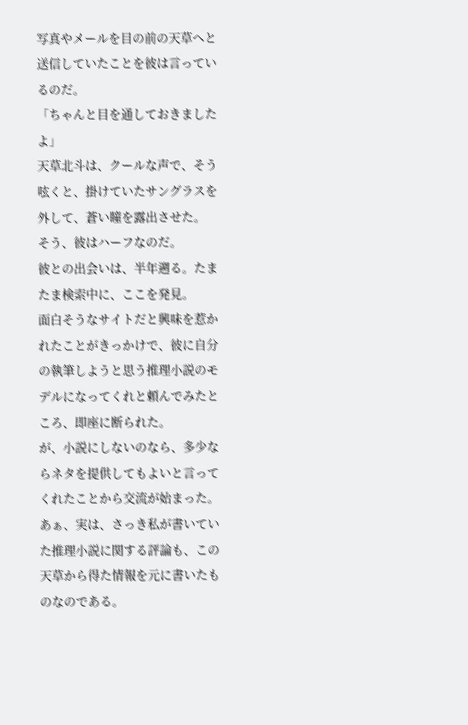写真やメールを目の前の天草へと送信していたことを彼は言っているのだ。
「ちゃんと目を通しておきましたよ」
天草北斗は、クールな声で、そう呟くと、掛けていたサングラスを外して、蒼い瞳を露出させた。
そう、彼はハーフなのだ。
彼との出会いは、半年遡る。たまたま検索中に、ここを発見。
面白そうなサイトだと興味を惹かれたことがきっかけで、彼に自分の執筆しようと思う推理小説のモデルになってくれと頼んでみたところ、即座に断られた。
が、小説にしないのなら、多少ならネタを提供してもよいと言ってくれたことから交流が始まった。
あぁ、実は、さっき私が書いていた推理小説に関する評論も、この天草から得た情報を元に書いたものなのである。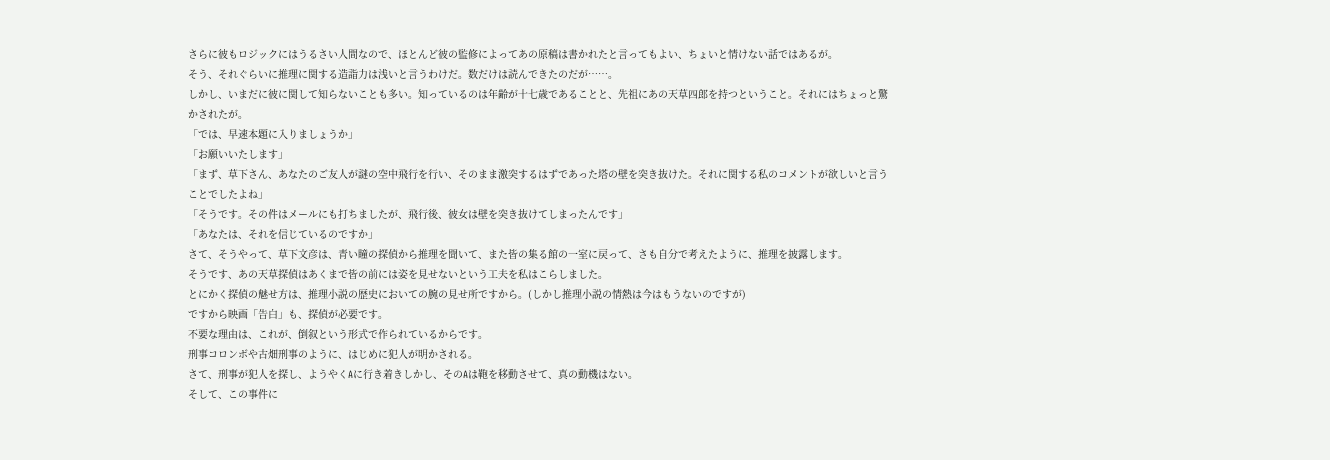さらに彼もロジックにはうるさい人間なので、ほとんど彼の監修によってあの原稿は書かれたと言ってもよい、ちょいと情けない話ではあるが。
そう、それぐらいに推理に関する造詣力は浅いと言うわけだ。数だけは読んできたのだが……。
しかし、いまだに彼に関して知らないことも多い。知っているのは年齢が十七歳であることと、先祖にあの天草四郎を持つということ。それにはちょっと驚かされたが。
「では、早速本題に入りましょうか」
「お願いいたします」
「まず、草下さん、あなたのご友人が謎の空中飛行を行い、そのまま激突するはずであった塔の壁を突き抜けた。それに関する私のコメントが欲しいと言うことでしたよね」
「そうです。その件はメールにも打ちましたが、飛行後、彼女は壁を突き抜けてしまったんです」
「あなたは、それを信じているのですか」
さて、そうやって、草下文彦は、青い瞳の探偵から推理を聞いて、また皆の集る館の一室に戻って、さも自分で考えたように、推理を披露します。
そうです、あの天草探偵はあくまで皆の前には姿を見せないという工夫を私はこらしました。
とにかく探偵の魅せ方は、推理小説の歴史においての腕の見せ所ですから。(しかし推理小説の情熱は今はもうないのですが)
ですから映画「告白」も、探偵が必要です。
不要な理由は、これが、倒叙という形式で作られているからです。
刑事コロンボや古畑刑事のように、はじめに犯人が明かされる。
さて、刑事が犯人を探し、ようやくAに行き着きしかし、そのAは鞄を移動させて、真の動機はない。
そして、この事件に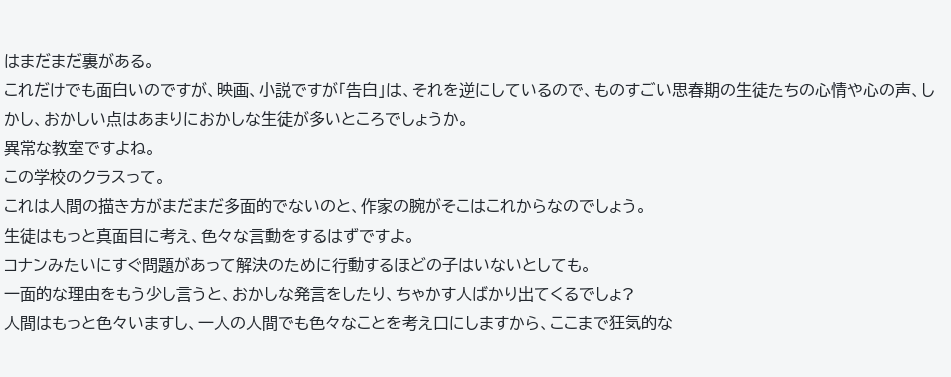はまだまだ裏がある。
これだけでも面白いのですが、映画、小説ですが「告白」は、それを逆にしているので、ものすごい思春期の生徒たちの心情や心の声、しかし、おかしい点はあまりにおかしな生徒が多いところでしょうか。
異常な教室ですよね。
この学校のクラスって。
これは人間の描き方がまだまだ多面的でないのと、作家の腕がそこはこれからなのでしょう。
生徒はもっと真面目に考え、色々な言動をするはずですよ。
コナンみたいにすぐ問題があって解決のために行動するほどの子はいないとしても。
一面的な理由をもう少し言うと、おかしな発言をしたり、ちゃかす人ばかり出てくるでしょ?
人間はもっと色々いますし、一人の人間でも色々なことを考え口にしますから、ここまで狂気的な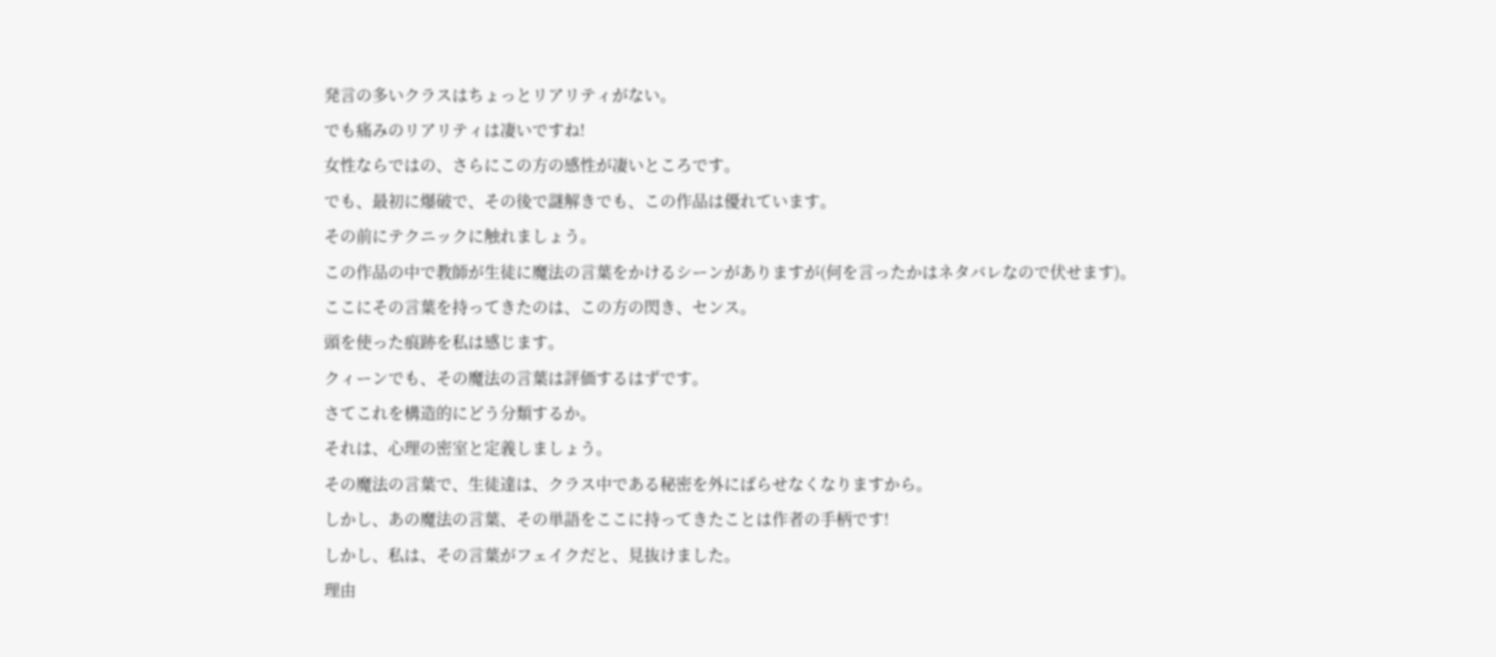発言の多いクラスはちょっとリアリティがない。
でも痛みのリアリティは凄いですね!
女性ならではの、さらにこの方の感性が凄いところです。
でも、最初に爆破で、その後で謎解きでも、この作品は優れています。
その前にテクニックに触れましょう。
この作品の中で教師が生徒に魔法の言葉をかけるシーンがありますが(何を言ったかはネタバレなので伏せます)。
ここにその言葉を持ってきたのは、この方の閃き、センス。
頭を使った痕跡を私は感じます。
クィーンでも、その魔法の言葉は評価するはずです。
さてこれを構造的にどう分類するか。
それは、心理の密室と定義しましょう。
その魔法の言葉で、生徒達は、クラス中である秘密を外にばらせなくなりますから。
しかし、あの魔法の言葉、その単語をここに持ってきたことは作者の手柄です!
しかし、私は、その言葉がフェイクだと、見抜けました。
理由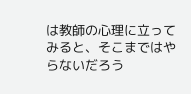は教師の心理に立ってみると、そこまではやらないだろう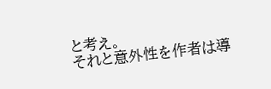と考え。
それと意外性を作者は導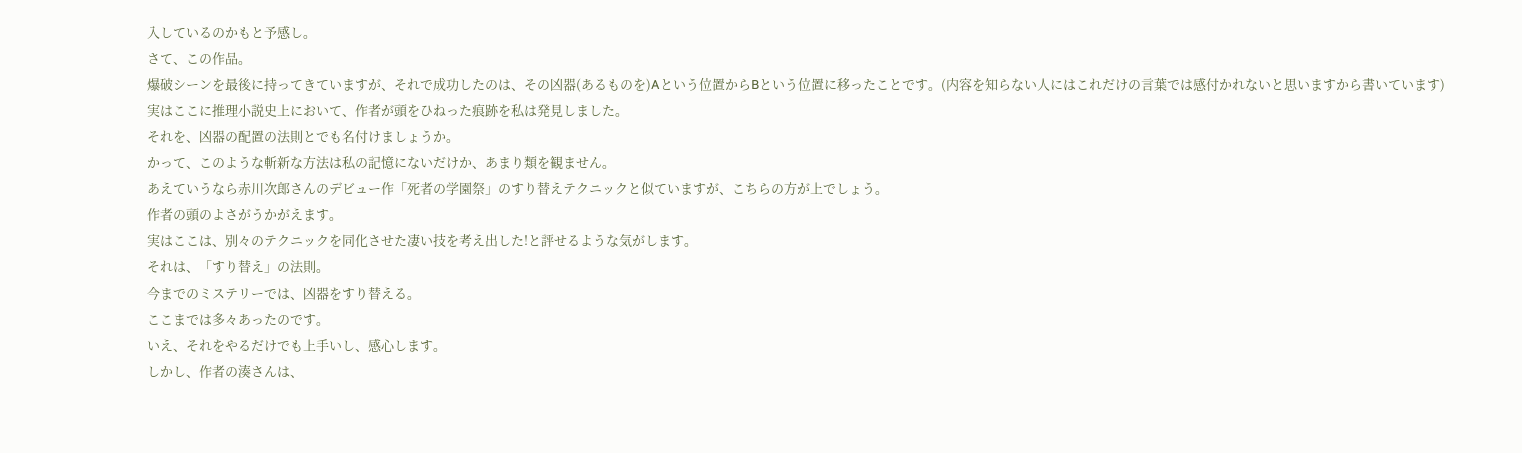入しているのかもと予感し。
さて、この作品。
爆破シーンを最後に持ってきていますが、それで成功したのは、その凶器(あるものを)Aという位置からBという位置に移ったことです。(内容を知らない人にはこれだけの言葉では感付かれないと思いますから書いています)
実はここに推理小説史上において、作者が頭をひねった痕跡を私は発見しました。
それを、凶器の配置の法則とでも名付けましょうか。
かって、このような斬新な方法は私の記憶にないだけか、あまり類を観ません。
あえていうなら赤川次郎さんのデビュー作「死者の学園祭」のすり替えテクニックと似ていますが、こちらの方が上でしょう。
作者の頭のよさがうかがえます。
実はここは、別々のテクニックを同化させた凄い技を考え出した!と評せるような気がします。
それは、「すり替え」の法則。
今までのミステリーでは、凶器をすり替える。
ここまでは多々あったのです。
いえ、それをやるだけでも上手いし、感心します。
しかし、作者の湊さんは、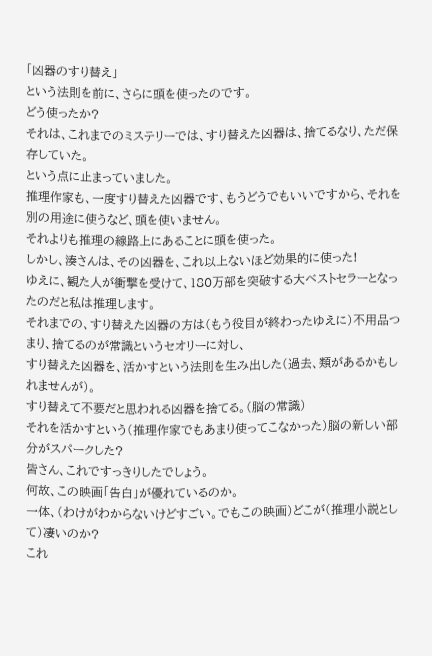「凶器のすり替え」
という法則を前に、さらに頭を使ったのです。
どう使ったか?
それは、これまでのミステリーでは、すり替えた凶器は、捨てるなり、ただ保存していた。
という点に止まっていました。
推理作家も、一度すり替えた凶器です、もうどうでもいいですから、それを別の用途に使うなど、頭を使いません。
それよりも推理の線路上にあることに頭を使った。
しかし、湊さんは、その凶器を、これ以上ないほど効果的に使った!
ゆえに、観た人が衝撃を受けて、180万部を突破する大ベストセラーとなったのだと私は推理します。
それまでの、すり替えた凶器の方は(もう役目が終わったゆえに)不用品つまり、捨てるのが常識というセオリーに対し、
すり替えた凶器を、活かすという法則を生み出した(過去、類があるかもしれませんが)。
すり替えて不要だと思われる凶器を捨てる。(脳の常識)
それを活かすという(推理作家でもあまり使ってこなかった)脳の新しい部分がスパークした?
皆さん、これですっきりしたでしょう。
何故、この映画「告白」が優れているのか。
一体、(わけがわからないけどすごい。でもこの映画)どこが(推理小説として)凄いのか?
これ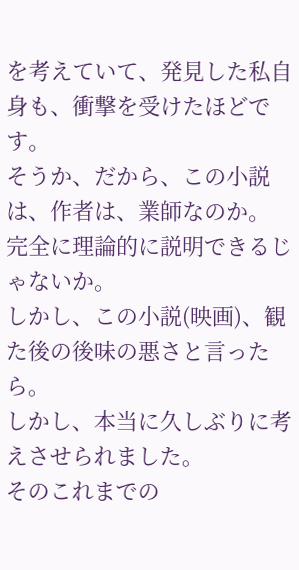を考えていて、発見した私自身も、衝撃を受けたほどです。
そうか、だから、この小説は、作者は、業師なのか。
完全に理論的に説明できるじゃないか。
しかし、この小説(映画)、観た後の後味の悪さと言ったら。
しかし、本当に久しぶりに考えさせられました。
そのこれまでの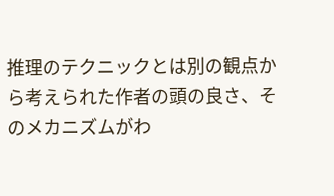推理のテクニックとは別の観点から考えられた作者の頭の良さ、そのメカニズムがわ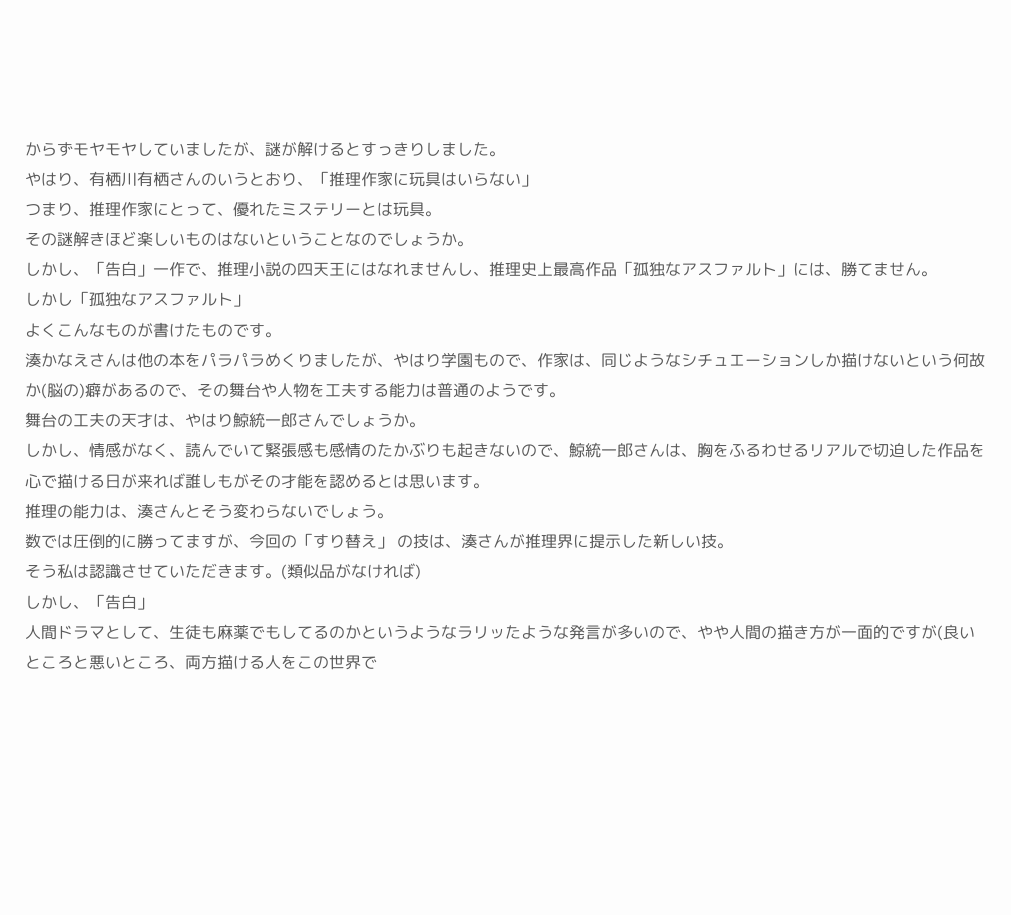からずモヤモヤしていましたが、謎が解けるとすっきりしました。
やはり、有栖川有栖さんのいうとおり、「推理作家に玩具はいらない」
つまり、推理作家にとって、優れたミステリーとは玩具。
その謎解きほど楽しいものはないということなのでしょうか。
しかし、「告白」一作で、推理小説の四天王にはなれませんし、推理史上最高作品「孤独なアスファルト」には、勝てません。
しかし「孤独なアスファルト」
よくこんなものが書けたものです。
湊かなえさんは他の本をパラパラめくりましたが、やはり学園もので、作家は、同じようなシチュエーションしか描けないという何故か(脳の)癖があるので、その舞台や人物を工夫する能力は普通のようです。
舞台の工夫の天才は、やはり鯨統一郎さんでしょうか。
しかし、情感がなく、読んでいて緊張感も感情のたかぶりも起きないので、鯨統一郎さんは、胸をふるわせるリアルで切迫した作品を心で描ける日が来れば誰しもがその才能を認めるとは思います。
推理の能力は、湊さんとそう変わらないでしょう。
数では圧倒的に勝ってますが、今回の「すり替え」 の技は、湊さんが推理界に提示した新しい技。
そう私は認識させていただきます。(類似品がなければ)
しかし、「告白」
人間ドラマとして、生徒も麻薬でもしてるのかというようなラリッたような発言が多いので、やや人間の描き方が一面的ですが(良いところと悪いところ、両方描ける人をこの世界で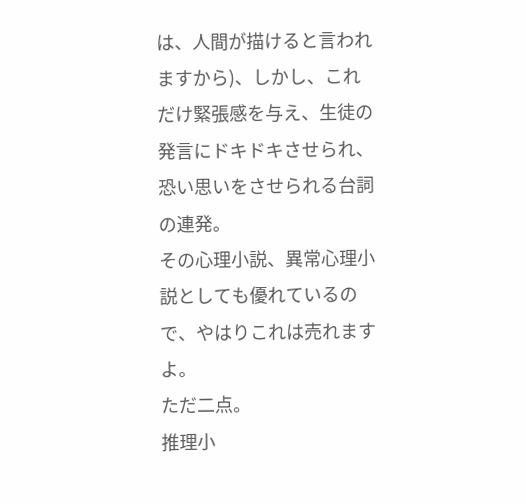は、人間が描けると言われますから)、しかし、これだけ緊張感を与え、生徒の発言にドキドキさせられ、恐い思いをさせられる台詞の連発。
その心理小説、異常心理小説としても優れているので、やはりこれは売れますよ。
ただ二点。
推理小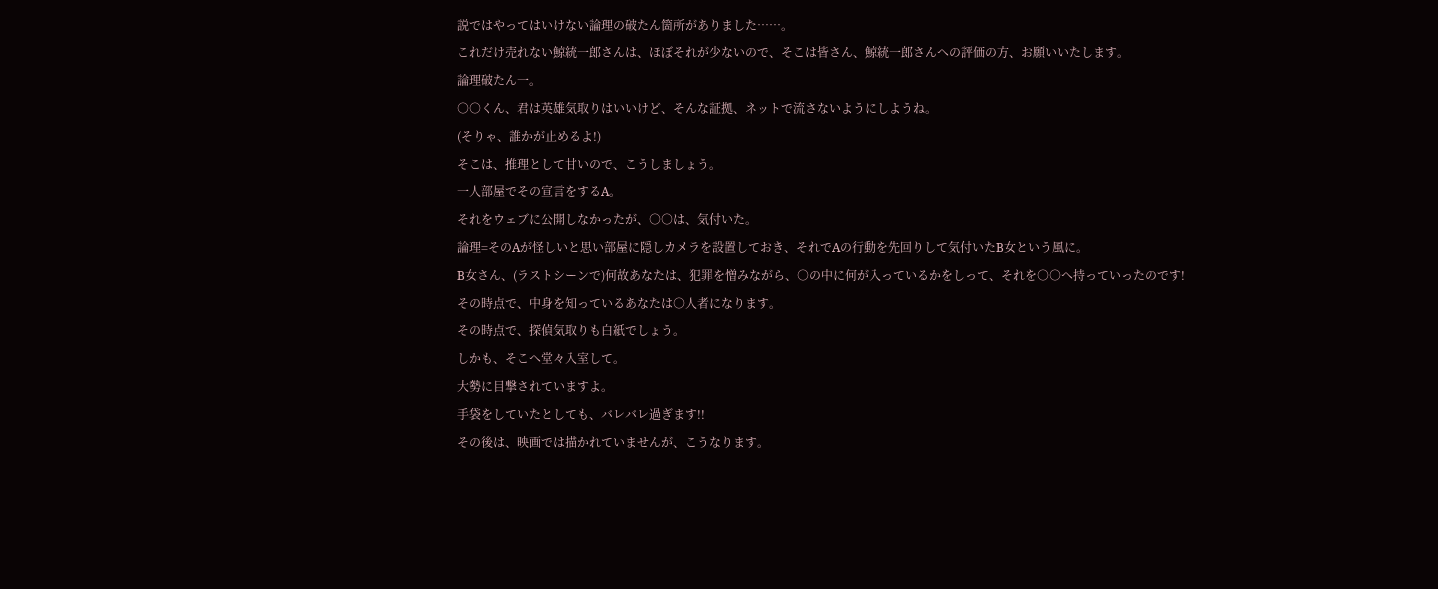説ではやってはいけない論理の破たん箇所がありました……。
これだけ売れない鯨統一郎さんは、ほぼそれが少ないので、そこは皆さん、鯨統一郎さんへの評価の方、お願いいたします。
論理破たん一。
○○くん、君は英雄気取りはいいけど、そんな証拠、ネットで流さないようにしようね。
(そりゃ、誰かが止めるよ!)
そこは、推理として甘いので、こうしましょう。
一人部屋でその宣言をするA。
それをウェブに公開しなかったが、○○は、気付いた。
論理=そのAが怪しいと思い部屋に隠しカメラを設置しておき、それでAの行動を先回りして気付いたB女という風に。
B女さん、(ラストシーンで)何故あなたは、犯罪を憎みながら、○の中に何が入っているかをしって、それを○○へ持っていったのです!
その時点で、中身を知っているあなたは○人者になります。
その時点で、探偵気取りも白紙でしょう。
しかも、そこへ堂々入室して。
大勢に目撃されていますよ。
手袋をしていたとしても、バレバレ過ぎます!!
その後は、映画では描かれていませんが、こうなります。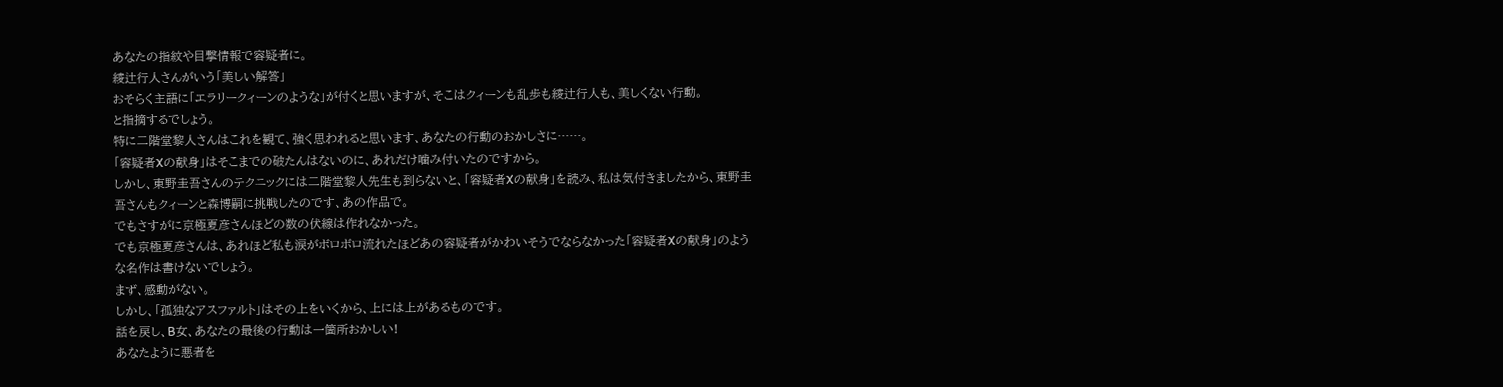あなたの指紋や目撃情報で容疑者に。
綾辻行人さんがいう「美しい解答」
おそらく主語に「エラリークィーンのような」が付くと思いますが、そこはクィーンも乱歩も綾辻行人も、美しくない行動。
と指摘するでしょう。
特に二階堂黎人さんはこれを観て、強く思われると思います、あなたの行動のおかしさに……。
「容疑者Xの献身」はそこまでの破たんはないのに、あれだけ噛み付いたのですから。
しかし、東野圭吾さんのテクニックには二階堂黎人先生も到らないと、「容疑者Xの献身」を読み、私は気付きましたから、東野圭吾さんもクィーンと森博嗣に挑戦したのです、あの作品で。
でもさすがに京極夏彦さんほどの数の伏線は作れなかった。
でも京極夏彦さんは、あれほど私も涙がボロボロ流れたほどあの容疑者がかわいそうでならなかった「容疑者Xの献身」のような名作は書けないでしょう。
まず、感動がない。
しかし、「孤独なアスファルト」はその上をいくから、上には上があるものです。
話を戻し、B女、あなたの最後の行動は一箇所おかしい!
あなたように悪者を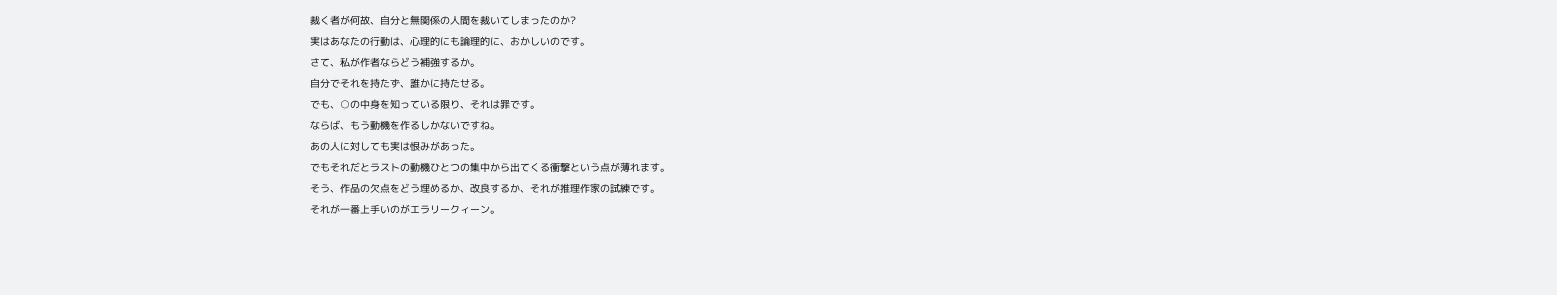裁く者が何故、自分と無関係の人間を裁いてしまったのか?
実はあなたの行動は、心理的にも論理的に、おかしいのです。
さて、私が作者ならどう補強するか。
自分でそれを持たず、誰かに持たせる。
でも、○の中身を知っている限り、それは罪です。
ならば、もう動機を作るしかないですね。
あの人に対しても実は恨みがあった。
でもそれだとラストの動機ひとつの集中から出てくる衝撃という点が薄れます。
そう、作品の欠点をどう埋めるか、改良するか、それが推理作家の試練です。
それが一番上手いのがエラリークィーン。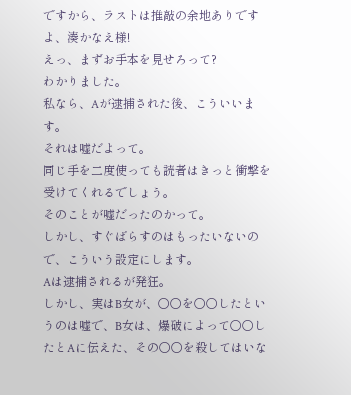ですから、ラストは推敲の余地ありですよ、湊かなえ様!
えっ、まずお手本を見せろって?
わかりました。
私なら、Aが逮捕された後、こういいます。
それは嘘だよって。
同じ手を二度使っても読者はきっと衝撃を受けてくれるでしょう。
そのことが嘘だったのかって。
しかし、すぐばらすのはもったいないので、こういう設定にします。
Aは逮捕されるが発狂。
しかし、実はB女が、○○を○○したというのは嘘で、B女は、爆破によって○○したとAに伝えた、その○○を殺してはいな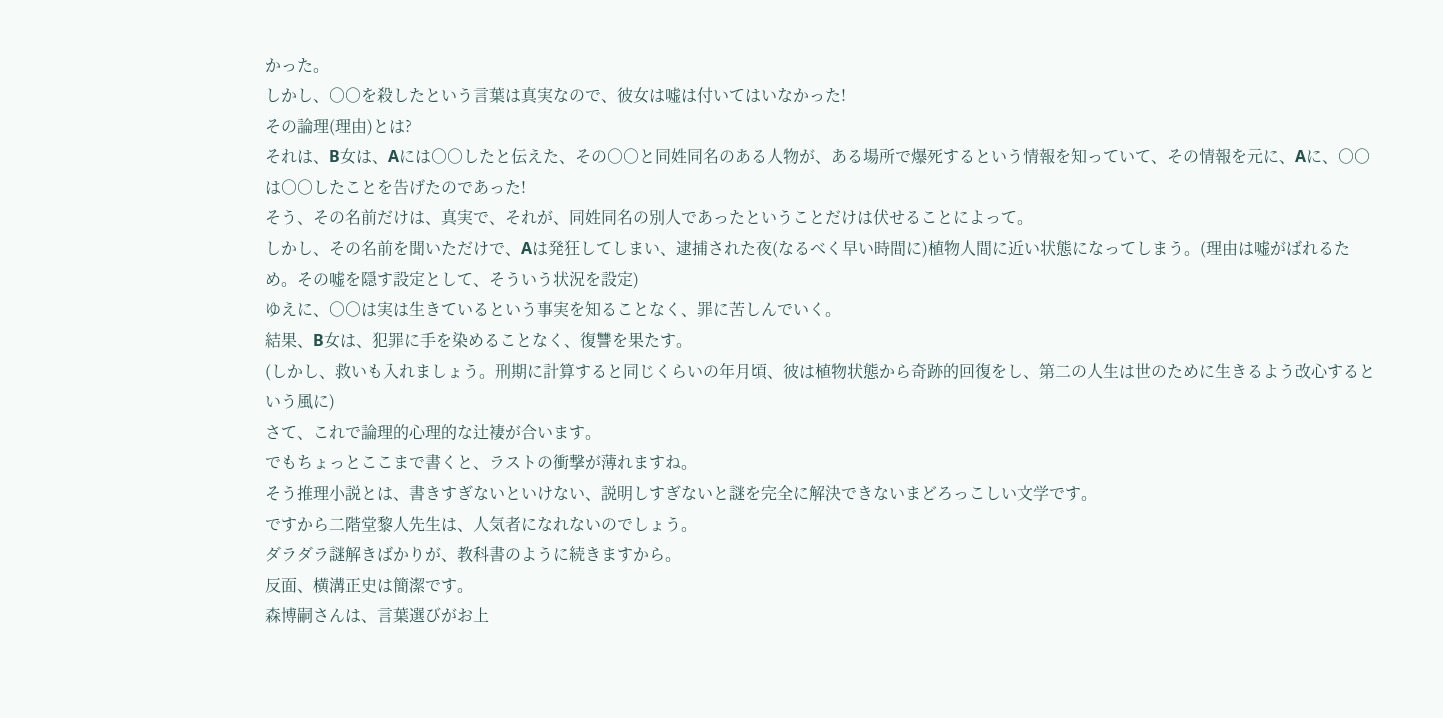かった。
しかし、○○を殺したという言葉は真実なので、彼女は嘘は付いてはいなかった!
その論理(理由)とは?
それは、B女は、Aには○○したと伝えた、その○○と同姓同名のある人物が、ある場所で爆死するという情報を知っていて、その情報を元に、Aに、○○は○○したことを告げたのであった!
そう、その名前だけは、真実で、それが、同姓同名の別人であったということだけは伏せることによって。
しかし、その名前を聞いただけで、Aは発狂してしまい、逮捕された夜(なるべく早い時間に)植物人間に近い状態になってしまう。(理由は嘘がばれるため。その嘘を隠す設定として、そういう状況を設定)
ゆえに、○○は実は生きているという事実を知ることなく、罪に苦しんでいく。
結果、B女は、犯罪に手を染めることなく、復讐を果たす。
(しかし、救いも入れましょう。刑期に計算すると同じくらいの年月頃、彼は植物状態から奇跡的回復をし、第二の人生は世のために生きるよう改心するという風に)
さて、これで論理的心理的な辻褄が合います。
でもちょっとここまで書くと、ラストの衝撃が薄れますね。
そう推理小説とは、書きすぎないといけない、説明しすぎないと謎を完全に解決できないまどろっこしい文学です。
ですから二階堂黎人先生は、人気者になれないのでしょう。
ダラダラ謎解きばかりが、教科書のように続きますから。
反面、横溝正史は簡潔です。
森博嗣さんは、言葉選びがお上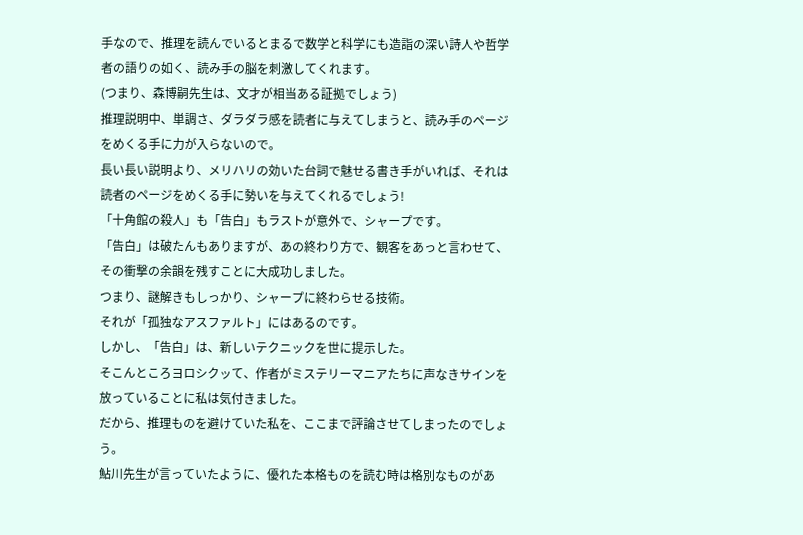手なので、推理を読んでいるとまるで数学と科学にも造詣の深い詩人や哲学者の語りの如く、読み手の脳を刺激してくれます。
(つまり、森博嗣先生は、文才が相当ある証拠でしょう)
推理説明中、単調さ、ダラダラ感を読者に与えてしまうと、読み手のページをめくる手に力が入らないので。
長い長い説明より、メリハリの効いた台詞で魅せる書き手がいれば、それは読者のページをめくる手に勢いを与えてくれるでしょう!
「十角館の殺人」も「告白」もラストが意外で、シャープです。
「告白」は破たんもありますが、あの終わり方で、観客をあっと言わせて、その衝撃の余韻を残すことに大成功しました。
つまり、謎解きもしっかり、シャープに終わらせる技術。
それが「孤独なアスファルト」にはあるのです。
しかし、「告白」は、新しいテクニックを世に提示した。
そこんところヨロシクッて、作者がミステリーマニアたちに声なきサインを放っていることに私は気付きました。
だから、推理ものを避けていた私を、ここまで評論させてしまったのでしょう。
鮎川先生が言っていたように、優れた本格ものを読む時は格別なものがあ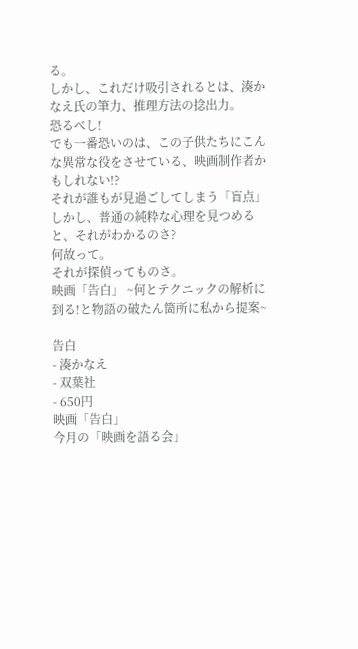る。
しかし、これだけ吸引されるとは、湊かなえ氏の筆力、推理方法の捻出力。
恐るべし!
でも一番恐いのは、この子供たちにこんな異常な役をさせている、映画制作者かもしれない!?
それが誰もが見過ごしてしまう「盲点」
しかし、普通の純粋な心理を見つめると、それがわかるのさ?
何故って。
それが探偵ってものさ。
映画「告白」 ~何とテクニックの解析に到る!と物語の破たん箇所に私から提案~

告白
- 湊かなえ
- 双葉社
- 650円
映画「告白」
今月の「映画を語る会」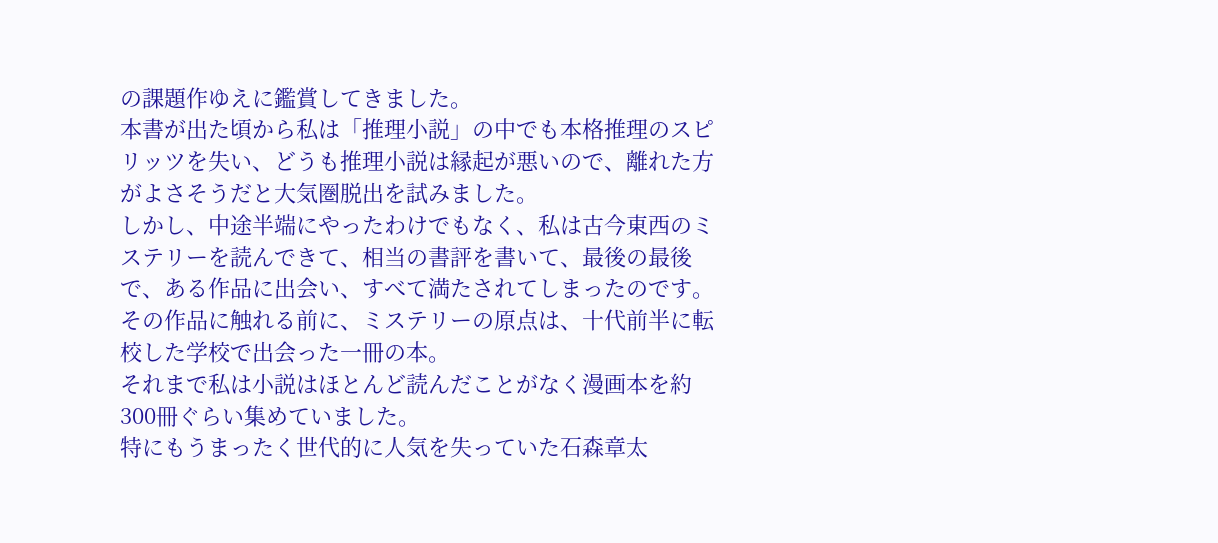の課題作ゆえに鑑賞してきました。
本書が出た頃から私は「推理小説」の中でも本格推理のスピリッツを失い、どうも推理小説は縁起が悪いので、離れた方がよさそうだと大気圏脱出を試みました。
しかし、中途半端にやったわけでもなく、私は古今東西のミステリーを読んできて、相当の書評を書いて、最後の最後で、ある作品に出会い、すべて満たされてしまったのです。
その作品に触れる前に、ミステリーの原点は、十代前半に転校した学校で出会った一冊の本。
それまで私は小説はほとんど読んだことがなく漫画本を約300冊ぐらい集めていました。
特にもうまったく世代的に人気を失っていた石森章太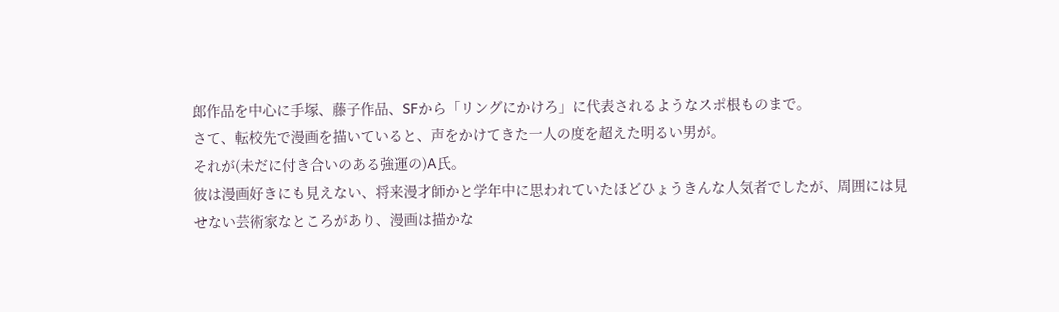郎作品を中心に手塚、藤子作品、SFから「リングにかけろ」に代表されるようなスポ根ものまで。
さて、転校先で漫画を描いていると、声をかけてきた一人の度を超えた明るい男が。
それが(未だに付き合いのある強運の)A氏。
彼は漫画好きにも見えない、将来漫才師かと学年中に思われていたほどひょうきんな人気者でしたが、周囲には見せない芸術家なところがあり、漫画は描かな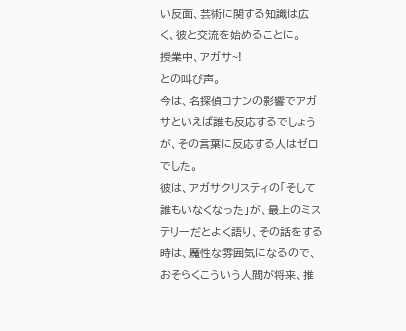い反面、芸術に関する知識は広く、彼と交流を始めることに。
授業中、アガサ~!
との叫び声。
今は、名探偵コナンの影響でアガサといえば誰も反応するでしょうが、その言葉に反応する人はゼロでした。
彼は、アガサクリスティの「そして誰もいなくなった」が、最上のミステリーだとよく語り、その話をする時は、魔性な雰囲気になるので、おそらくこういう人間が将来、推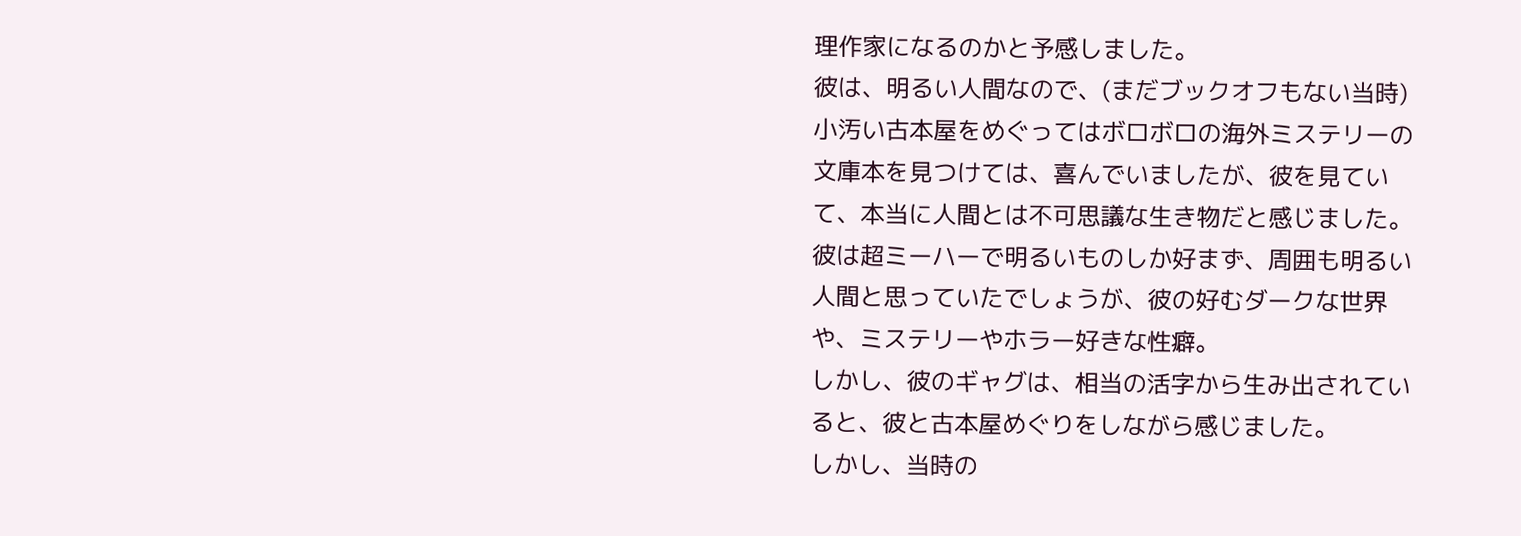理作家になるのかと予感しました。
彼は、明るい人間なので、(まだブックオフもない当時)小汚い古本屋をめぐってはボロボロの海外ミステリーの文庫本を見つけては、喜んでいましたが、彼を見ていて、本当に人間とは不可思議な生き物だと感じました。
彼は超ミーハーで明るいものしか好まず、周囲も明るい人間と思っていたでしょうが、彼の好むダークな世界や、ミステリーやホラー好きな性癖。
しかし、彼のギャグは、相当の活字から生み出されていると、彼と古本屋めぐりをしながら感じました。
しかし、当時の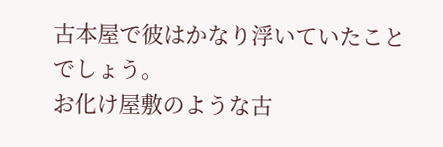古本屋で彼はかなり浮いていたことでしょう。
お化け屋敷のような古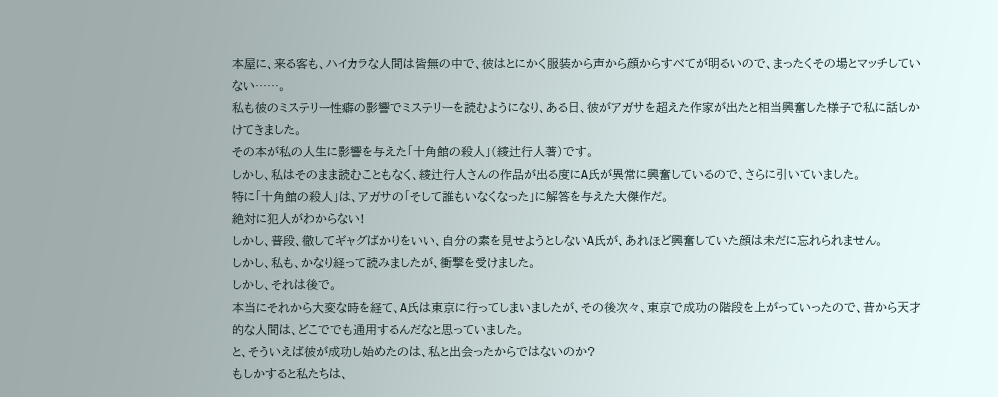本屋に、来る客も、ハイカラな人間は皆無の中で、彼はとにかく服装から声から顔からすべてが明るいので、まったくその場とマッチしていない……。
私も彼のミステリー性癖の影響でミステリーを読むようになり、ある日、彼がアガサを超えた作家が出たと相当興奮した様子で私に話しかけてきました。
その本が私の人生に影響を与えた「十角館の殺人」(綾辻行人著)です。
しかし、私はそのまま読むこともなく、綾辻行人さんの作品が出る度にA氏が異常に興奮しているので、さらに引いていました。
特に「十角館の殺人」は、アガサの「そして誰もいなくなった」に解答を与えた大傑作だ。
絶対に犯人がわからない!
しかし、普段、徹してギャグばかりをいい、自分の素を見せようとしないA氏が、あれほど興奮していた顔は未だに忘れられません。
しかし、私も、かなり経って読みましたが、衝撃を受けました。
しかし、それは後で。
本当にそれから大変な時を経て、A氏は東京に行ってしまいましたが、その後次々、東京で成功の階段を上がっていったので、昔から天才的な人間は、どこででも通用するんだなと思っていました。
と、そういえば彼が成功し始めたのは、私と出会ったからではないのか?
もしかすると私たちは、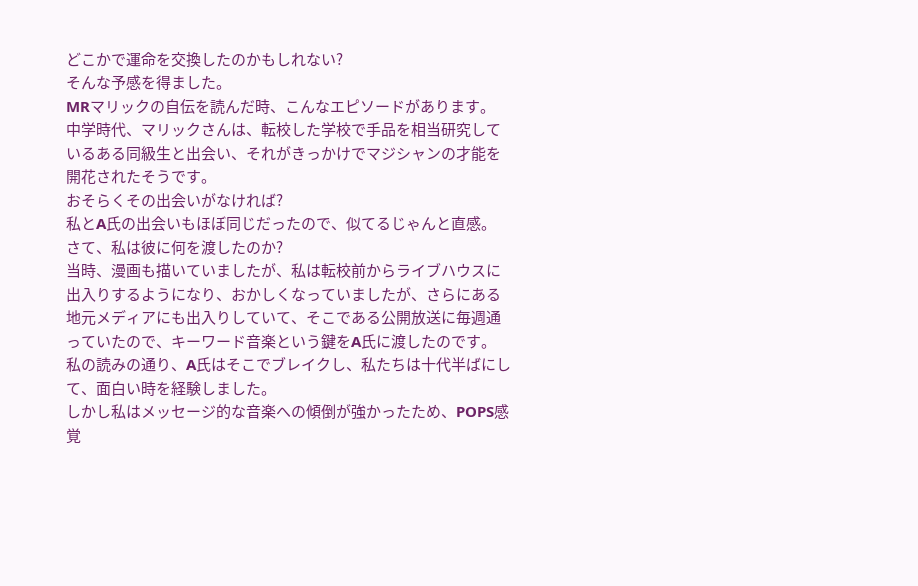どこかで運命を交換したのかもしれない?
そんな予感を得ました。
MRマリックの自伝を読んだ時、こんなエピソードがあります。
中学時代、マリックさんは、転校した学校で手品を相当研究しているある同級生と出会い、それがきっかけでマジシャンの才能を開花されたそうです。
おそらくその出会いがなければ?
私とA氏の出会いもほぼ同じだったので、似てるじゃんと直感。
さて、私は彼に何を渡したのか?
当時、漫画も描いていましたが、私は転校前からライブハウスに出入りするようになり、おかしくなっていましたが、さらにある地元メディアにも出入りしていて、そこである公開放送に毎週通っていたので、キーワード音楽という鍵をA氏に渡したのです。
私の読みの通り、A氏はそこでブレイクし、私たちは十代半ばにして、面白い時を経験しました。
しかし私はメッセージ的な音楽への傾倒が強かったため、POPS感覚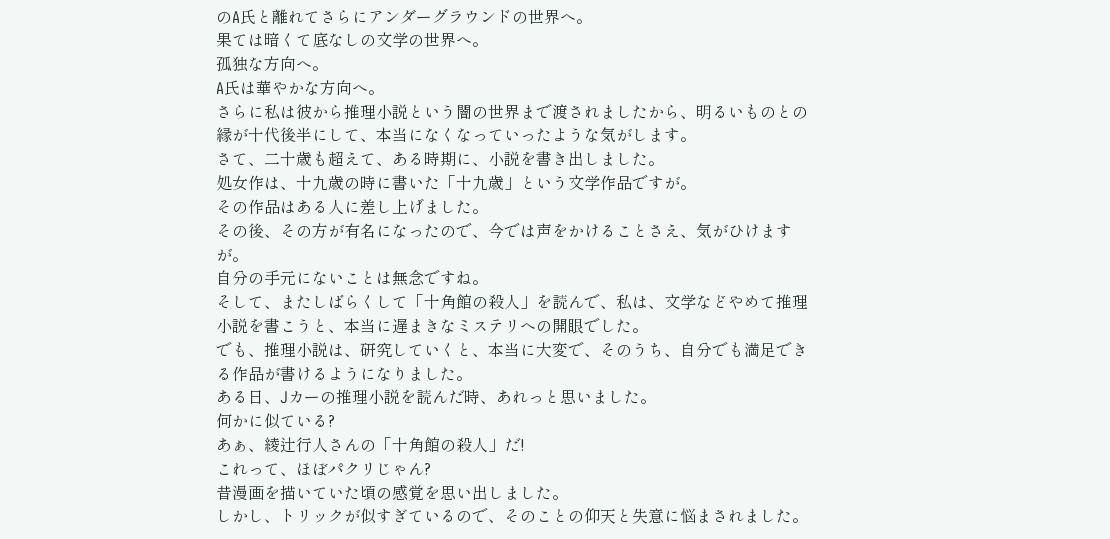のA氏と離れてさらにアンダーグラウンドの世界へ。
果ては暗くて底なしの文学の世界へ。
孤独な方向へ。
A氏は華やかな方向へ。
さらに私は彼から推理小説という闇の世界まで渡されましたから、明るいものとの縁が十代後半にして、本当になくなっていったような気がします。
さて、二十歳も超えて、ある時期に、小説を書き出しました。
処女作は、十九歳の時に書いた「十九歳」という文学作品ですが。
その作品はある人に差し上げました。
その後、その方が有名になったので、今では声をかけることさえ、気がひけますが。
自分の手元にないことは無念ですね。
そして、またしばらくして「十角館の殺人」を読んで、私は、文学などやめて推理小説を書こうと、本当に遅まきなミステリへの開眼でした。
でも、推理小説は、研究していくと、本当に大変で、そのうち、自分でも満足できる作品が書けるようになりました。
ある日、Jカーの推理小説を読んだ時、あれっと思いました。
何かに似ている?
あぁ、綾辻行人さんの「十角館の殺人」だ!
これって、ほぼパクリじゃん?
昔漫画を描いていた頃の感覚を思い出しました。
しかし、トリックが似すぎているので、そのことの仰天と失意に悩まされました。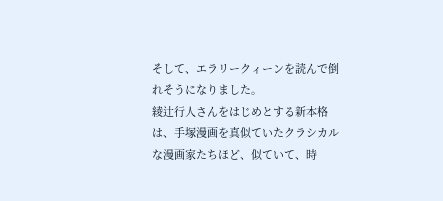そして、エラリークィーンを読んで倒れそうになりました。
綾辻行人さんをはじめとする新本格は、手塚漫画を真似ていたクラシカルな漫画家たちほど、似ていて、時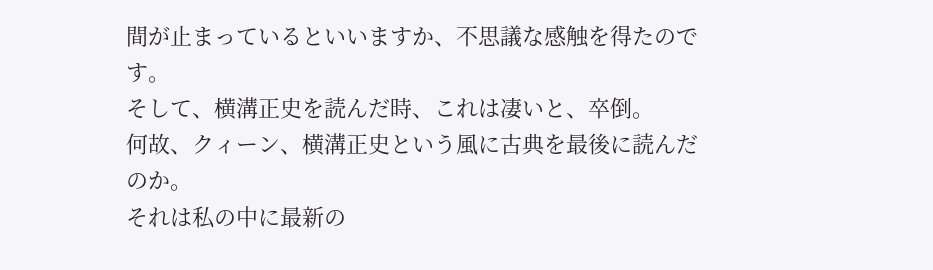間が止まっているといいますか、不思議な感触を得たのです。
そして、横溝正史を読んだ時、これは凄いと、卒倒。
何故、クィーン、横溝正史という風に古典を最後に読んだのか。
それは私の中に最新の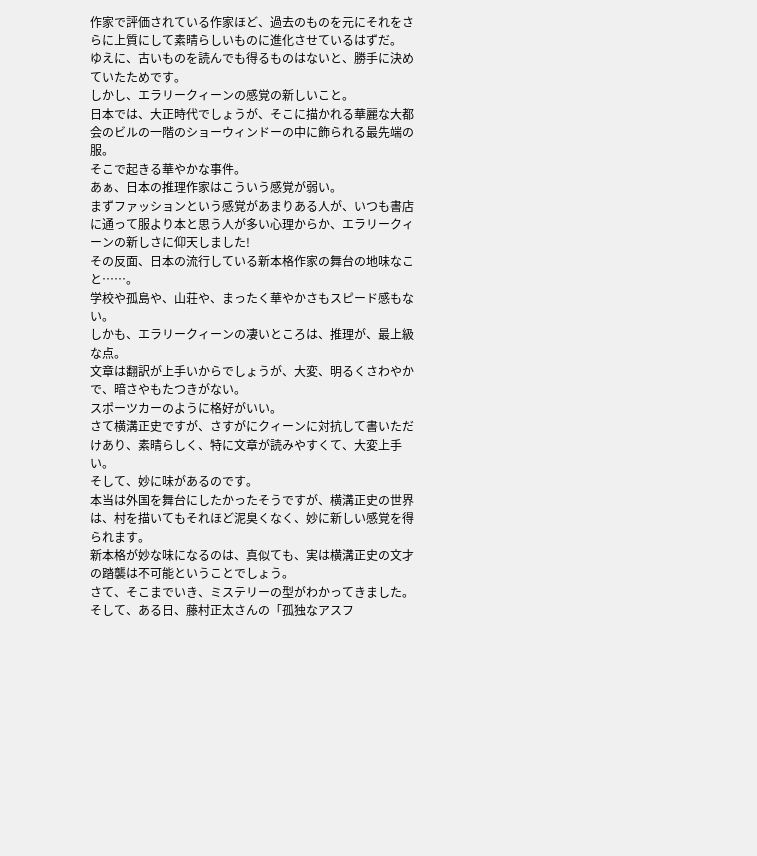作家で評価されている作家ほど、過去のものを元にそれをさらに上質にして素晴らしいものに進化させているはずだ。
ゆえに、古いものを読んでも得るものはないと、勝手に決めていたためです。
しかし、エラリークィーンの感覚の新しいこと。
日本では、大正時代でしょうが、そこに描かれる華麗な大都会のビルの一階のショーウィンドーの中に飾られる最先端の服。
そこで起きる華やかな事件。
あぁ、日本の推理作家はこういう感覚が弱い。
まずファッションという感覚があまりある人が、いつも書店に通って服より本と思う人が多い心理からか、エラリークィーンの新しさに仰天しました!
その反面、日本の流行している新本格作家の舞台の地味なこと……。
学校や孤島や、山荘や、まったく華やかさもスピード感もない。
しかも、エラリークィーンの凄いところは、推理が、最上級な点。
文章は翻訳が上手いからでしょうが、大変、明るくさわやかで、暗さやもたつきがない。
スポーツカーのように格好がいい。
さて横溝正史ですが、さすがにクィーンに対抗して書いただけあり、素晴らしく、特に文章が読みやすくて、大変上手い。
そして、妙に味があるのです。
本当は外国を舞台にしたかったそうですが、横溝正史の世界は、村を描いてもそれほど泥臭くなく、妙に新しい感覚を得られます。
新本格が妙な味になるのは、真似ても、実は横溝正史の文才の踏襲は不可能ということでしょう。
さて、そこまでいき、ミステリーの型がわかってきました。
そして、ある日、藤村正太さんの「孤独なアスフ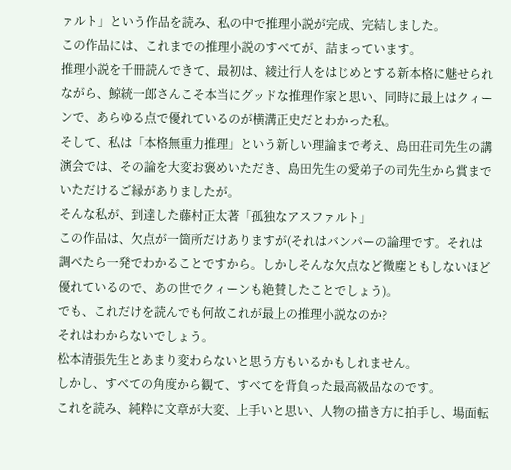ァルト」という作品を読み、私の中で推理小説が完成、完結しました。
この作品には、これまでの推理小説のすべてが、詰まっています。
推理小説を千冊読んできて、最初は、綾辻行人をはじめとする新本格に魅せられながら、鯨統一郎さんこそ本当にグッドな推理作家と思い、同時に最上はクィーンで、あらゆる点で優れているのが横溝正史だとわかった私。
そして、私は「本格無重力推理」という新しい理論まで考え、島田荘司先生の講演会では、その論を大変お褒めいただき、島田先生の愛弟子の司先生から賞までいただけるご縁がありましたが。
そんな私が、到達した藤村正太著「孤独なアスファルト」
この作品は、欠点が一箇所だけありますが(それはバンパーの論理です。それは調べたら一発でわかることですから。しかしそんな欠点など微塵ともしないほど優れているので、あの世でクィーンも絶賛したことでしょう)。
でも、これだけを読んでも何故これが最上の推理小説なのか?
それはわからないでしょう。
松本清張先生とあまり変わらないと思う方もいるかもしれません。
しかし、すべての角度から観て、すべてを背負った最高級品なのです。
これを読み、純粋に文章が大変、上手いと思い、人物の描き方に拍手し、場面転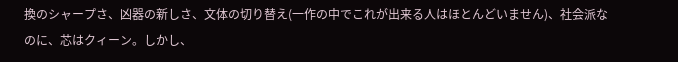換のシャープさ、凶器の新しさ、文体の切り替え(一作の中でこれが出来る人はほとんどいません)、社会派なのに、芯はクィーン。しかし、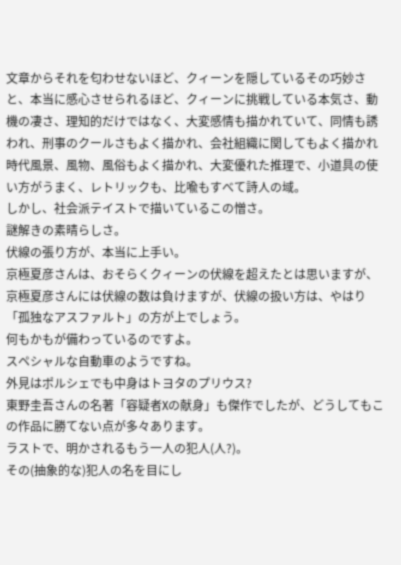文章からそれを匂わせないほど、クィーンを隠しているその巧妙さと、本当に感心させられるほど、クィーンに挑戦している本気さ、動機の凄さ、理知的だけではなく、大変感情も描かれていて、同情も誘われ、刑事のクールさもよく描かれ、会社組織に関してもよく描かれ時代風景、風物、風俗もよく描かれ、大変優れた推理で、小道具の使い方がうまく、レトリックも、比喩もすべて詩人の域。
しかし、社会派テイストで描いているこの憎さ。
謎解きの素晴らしさ。
伏線の張り方が、本当に上手い。
京極夏彦さんは、おそらくクィーンの伏線を超えたとは思いますが、京極夏彦さんには伏線の数は負けますが、伏線の扱い方は、やはり「孤独なアスファルト」の方が上でしょう。
何もかもが備わっているのですよ。
スペシャルな自動車のようですね。
外見はポルシェでも中身はトヨタのプリウス?
東野圭吾さんの名著「容疑者Xの献身」も傑作でしたが、どうしてもこの作品に勝てない点が多々あります。
ラストで、明かされるもう一人の犯人(人?)。
その(抽象的な)犯人の名を目にし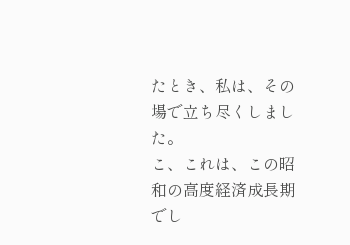たとき、私は、その場で立ち尽くしました。
こ、これは、この昭和の高度経済成長期でし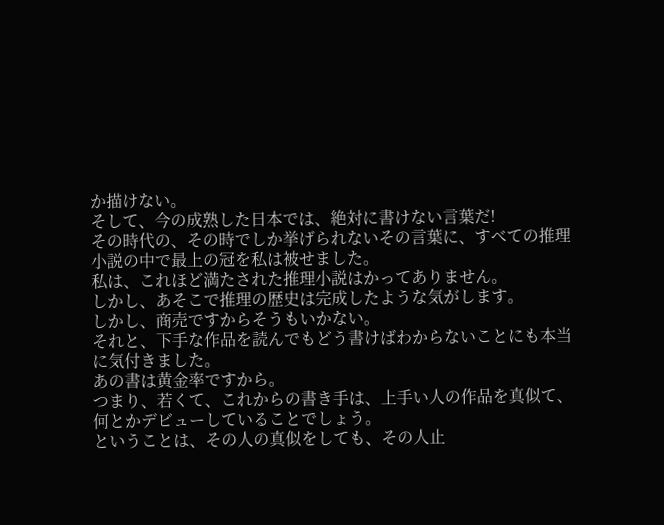か描けない。
そして、今の成熟した日本では、絶対に書けない言葉だ!
その時代の、その時でしか挙げられないその言葉に、すべての推理小説の中で最上の冠を私は被せました。
私は、これほど満たされた推理小説はかってありません。
しかし、あそこで推理の歴史は完成したような気がします。
しかし、商売ですからそうもいかない。
それと、下手な作品を読んでもどう書けばわからないことにも本当に気付きました。
あの書は黄金率ですから。
つまり、若くて、これからの書き手は、上手い人の作品を真似て、何とかデビューしていることでしょう。
ということは、その人の真似をしても、その人止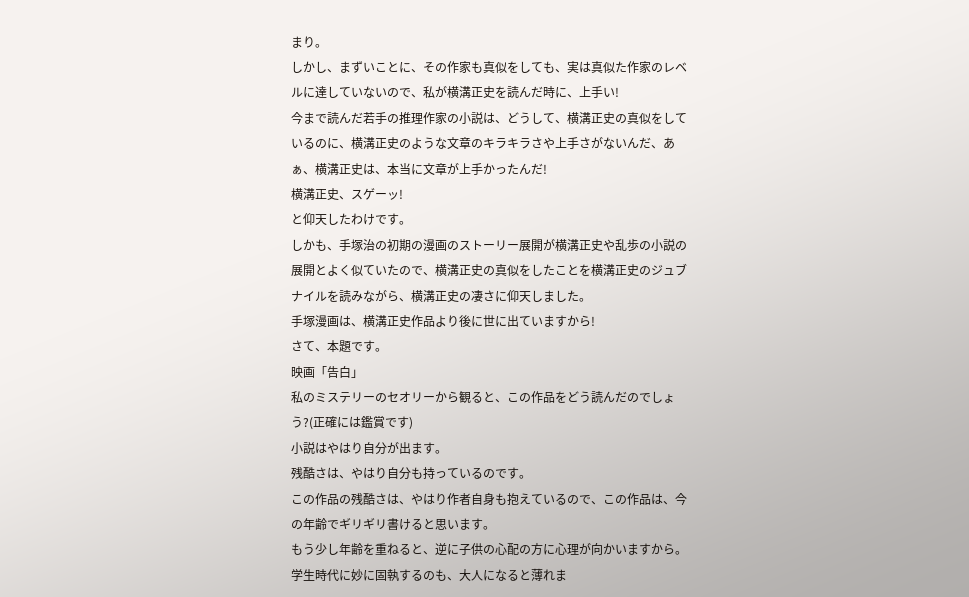まり。
しかし、まずいことに、その作家も真似をしても、実は真似た作家のレベルに達していないので、私が横溝正史を読んだ時に、上手い!
今まで読んだ若手の推理作家の小説は、どうして、横溝正史の真似をしているのに、横溝正史のような文章のキラキラさや上手さがないんだ、あぁ、横溝正史は、本当に文章が上手かったんだ!
横溝正史、スゲーッ!
と仰天したわけです。
しかも、手塚治の初期の漫画のストーリー展開が横溝正史や乱歩の小説の展開とよく似ていたので、横溝正史の真似をしたことを横溝正史のジュブナイルを読みながら、横溝正史の凄さに仰天しました。
手塚漫画は、横溝正史作品より後に世に出ていますから!
さて、本題です。
映画「告白」
私のミステリーのセオリーから観ると、この作品をどう読んだのでしょう?(正確には鑑賞です)
小説はやはり自分が出ます。
残酷さは、やはり自分も持っているのです。
この作品の残酷さは、やはり作者自身も抱えているので、この作品は、今の年齢でギリギリ書けると思います。
もう少し年齢を重ねると、逆に子供の心配の方に心理が向かいますから。
学生時代に妙に固執するのも、大人になると薄れま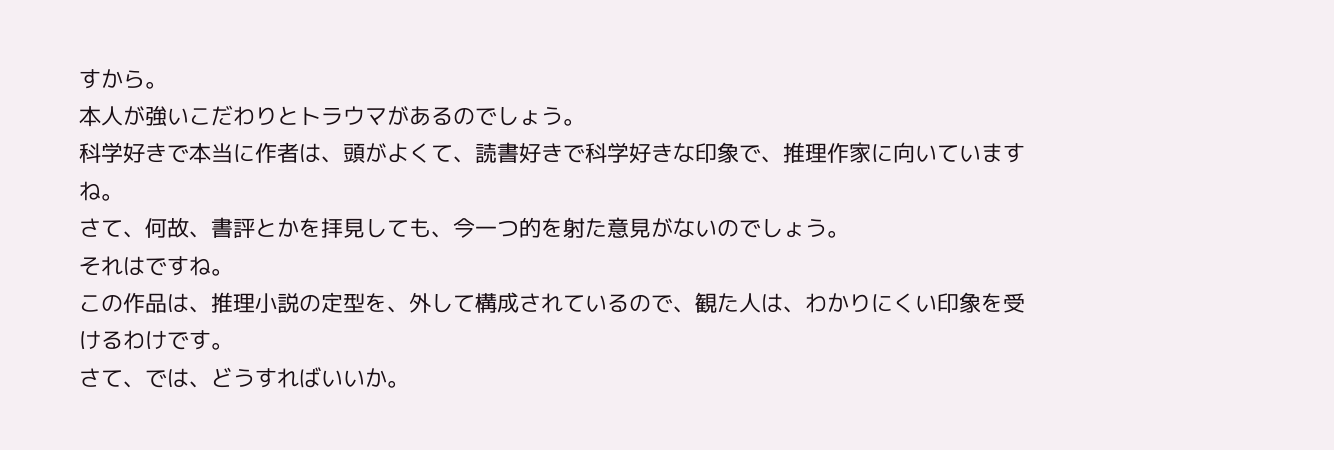すから。
本人が強いこだわりとトラウマがあるのでしょう。
科学好きで本当に作者は、頭がよくて、読書好きで科学好きな印象で、推理作家に向いていますね。
さて、何故、書評とかを拝見しても、今一つ的を射た意見がないのでしょう。
それはですね。
この作品は、推理小説の定型を、外して構成されているので、観た人は、わかりにくい印象を受けるわけです。
さて、では、どうすればいいか。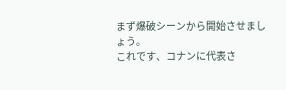まず爆破シーンから開始させましょう。
これです、コナンに代表さ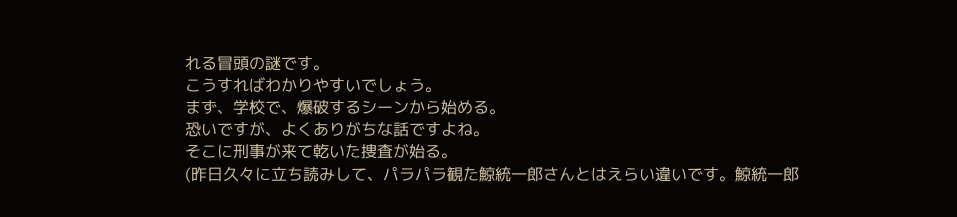れる冒頭の謎です。
こうすればわかりやすいでしょう。
まず、学校で、爆破するシーンから始める。
恐いですが、よくありがちな話ですよね。
そこに刑事が来て乾いた捜査が始る。
(昨日久々に立ち読みして、パラパラ観た鯨統一郎さんとはえらい違いです。鯨統一郎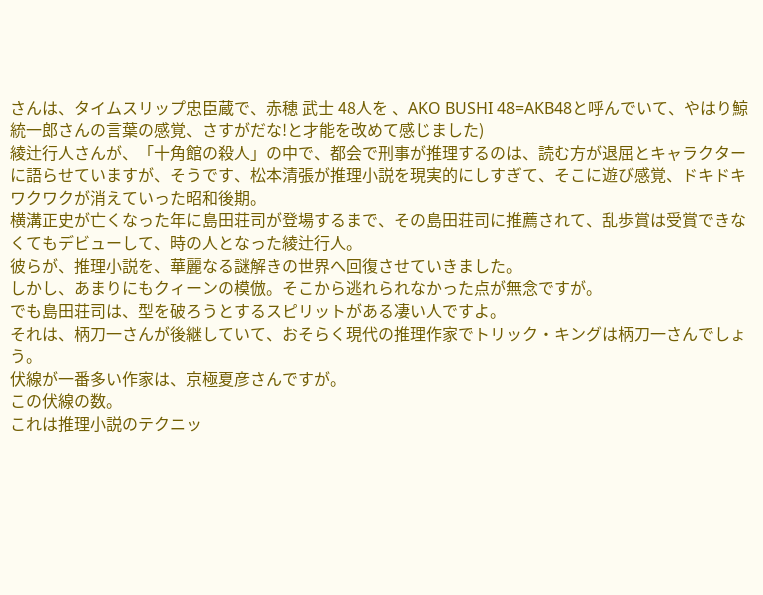さんは、タイムスリップ忠臣蔵で、赤穂 武士 48人を 、AKO BUSHI 48=AKB48と呼んでいて、やはり鯨統一郎さんの言葉の感覚、さすがだな!と才能を改めて感じました)
綾辻行人さんが、「十角館の殺人」の中で、都会で刑事が推理するのは、読む方が退屈とキャラクターに語らせていますが、そうです、松本清張が推理小説を現実的にしすぎて、そこに遊び感覚、ドキドキワクワクが消えていった昭和後期。
横溝正史が亡くなった年に島田荘司が登場するまで、その島田荘司に推薦されて、乱歩賞は受賞できなくてもデビューして、時の人となった綾辻行人。
彼らが、推理小説を、華麗なる謎解きの世界へ回復させていきました。
しかし、あまりにもクィーンの模倣。そこから逃れられなかった点が無念ですが。
でも島田荘司は、型を破ろうとするスピリットがある凄い人ですよ。
それは、柄刀一さんが後継していて、おそらく現代の推理作家でトリック・キングは柄刀一さんでしょう。
伏線が一番多い作家は、京極夏彦さんですが。
この伏線の数。
これは推理小説のテクニッ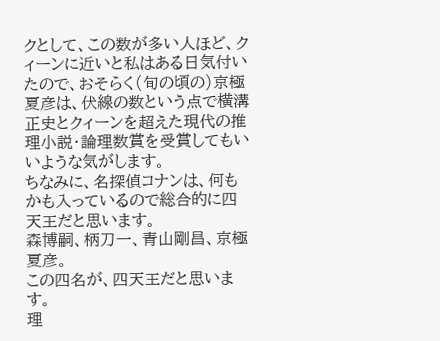クとして、この数が多い人ほど、クィーンに近いと私はある日気付いたので、おそらく(旬の頃の)京極夏彦は、伏線の数という点で横溝正史とクィーンを超えた現代の推理小説・論理数賞を受賞してもいいような気がします。
ちなみに、名探偵コナンは、何もかも入っているので総合的に四天王だと思います。
森博嗣、柄刀一、青山剛昌、京極夏彦。
この四名が、四天王だと思います。
理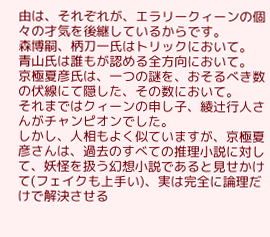由は、それぞれが、エラリークィーンの個々の才気を後継しているからです。
森博嗣、柄刀一氏はトリックにおいて。
青山氏は誰もが認める全方向において。
京極夏彦氏は、一つの謎を、おそるべき数の伏線にて隠した、その数において。
それまではクィーンの申し子、綾辻行人さんがチャンピオンでした。
しかし、人相もよく似ていますが、京極夏彦さんは、過去のすべての推理小説に対して、妖怪を扱う幻想小説であると見せかけて(フェイクも上手い)、実は完全に論理だけで解決させる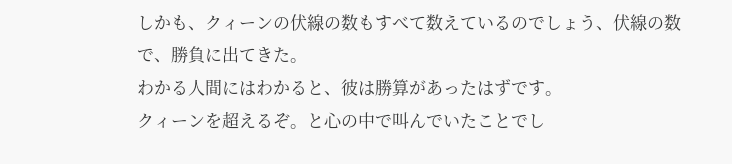しかも、クィーンの伏線の数もすべて数えているのでしょう、伏線の数で、勝負に出てきた。
わかる人間にはわかると、彼は勝算があったはずです。
クィーンを超えるぞ。と心の中で叫んでいたことでし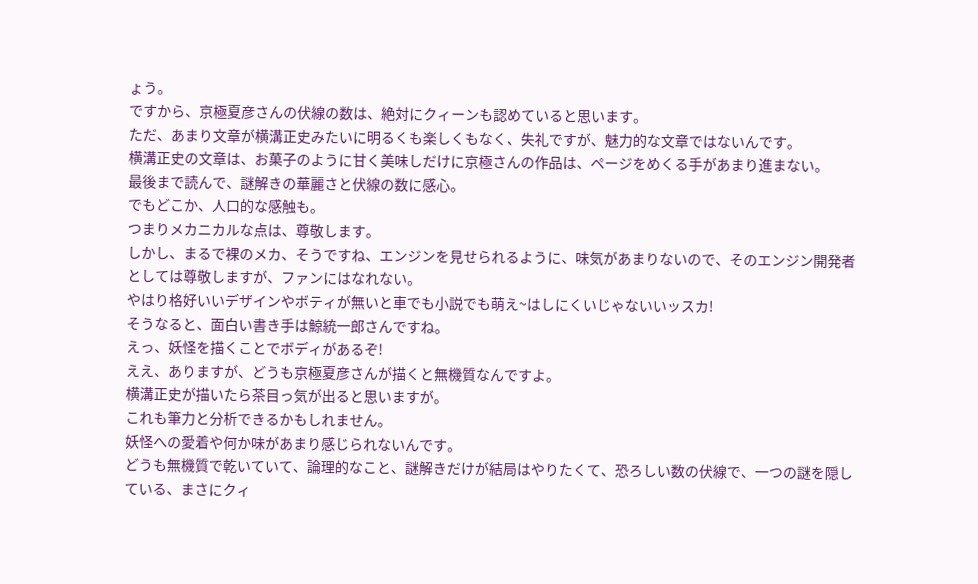ょう。
ですから、京極夏彦さんの伏線の数は、絶対にクィーンも認めていると思います。
ただ、あまり文章が横溝正史みたいに明るくも楽しくもなく、失礼ですが、魅力的な文章ではないんです。
横溝正史の文章は、お菓子のように甘く美味しだけに京極さんの作品は、ページをめくる手があまり進まない。
最後まで読んで、謎解きの華麗さと伏線の数に感心。
でもどこか、人口的な感触も。
つまりメカニカルな点は、尊敬します。
しかし、まるで裸のメカ、そうですね、エンジンを見せられるように、味気があまりないので、そのエンジン開発者としては尊敬しますが、ファンにはなれない。
やはり格好いいデザインやボティが無いと車でも小説でも萌え~はしにくいじゃないいッスカ!
そうなると、面白い書き手は鯨統一郎さんですね。
えっ、妖怪を描くことでボディがあるぞ!
ええ、ありますが、どうも京極夏彦さんが描くと無機質なんですよ。
横溝正史が描いたら茶目っ気が出ると思いますが。
これも筆力と分析できるかもしれません。
妖怪への愛着や何か味があまり感じられないんです。
どうも無機質で乾いていて、論理的なこと、謎解きだけが結局はやりたくて、恐ろしい数の伏線で、一つの謎を隠している、まさにクィ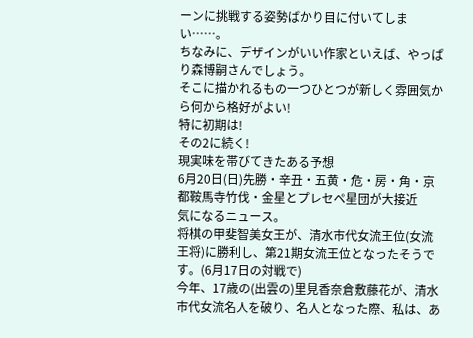ーンに挑戦する姿勢ばかり目に付いてしまい……。
ちなみに、デザインがいい作家といえば、やっぱり森博嗣さんでしょう。
そこに描かれるもの一つひとつが新しく雰囲気から何から格好がよい!
特に初期は!
その2に続く!
現実味を帯びてきたある予想
6月20日(日)先勝・辛丑・五黄・危・房・角・京都鞍馬寺竹伐・金星とプレセペ星団が大接近
気になるニュース。
将棋の甲斐智美女王が、清水市代女流王位(女流王将)に勝利し、第21期女流王位となったそうです。(6月17日の対戦で)
今年、17歳の(出雲の)里見香奈倉敷藤花が、清水市代女流名人を破り、名人となった際、私は、あ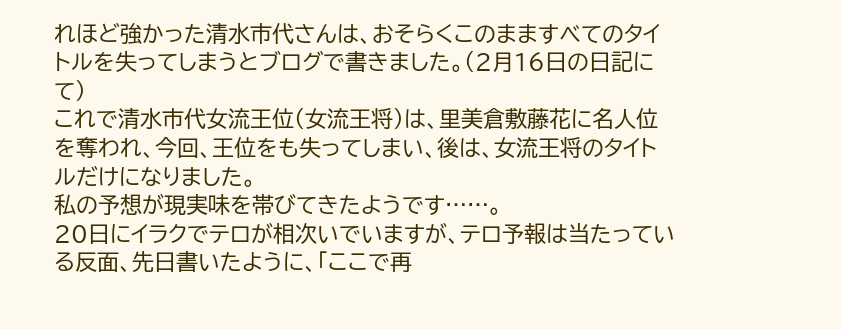れほど強かった清水市代さんは、おそらくこのまますべてのタイトルを失ってしまうとブログで書きました。(2月16日の日記にて)
これで清水市代女流王位(女流王将)は、里美倉敷藤花に名人位を奪われ、今回、王位をも失ってしまい、後は、女流王将のタイトルだけになりました。
私の予想が現実味を帯びてきたようです……。
20日にイラクでテロが相次いでいますが、テロ予報は当たっている反面、先日書いたように、「ここで再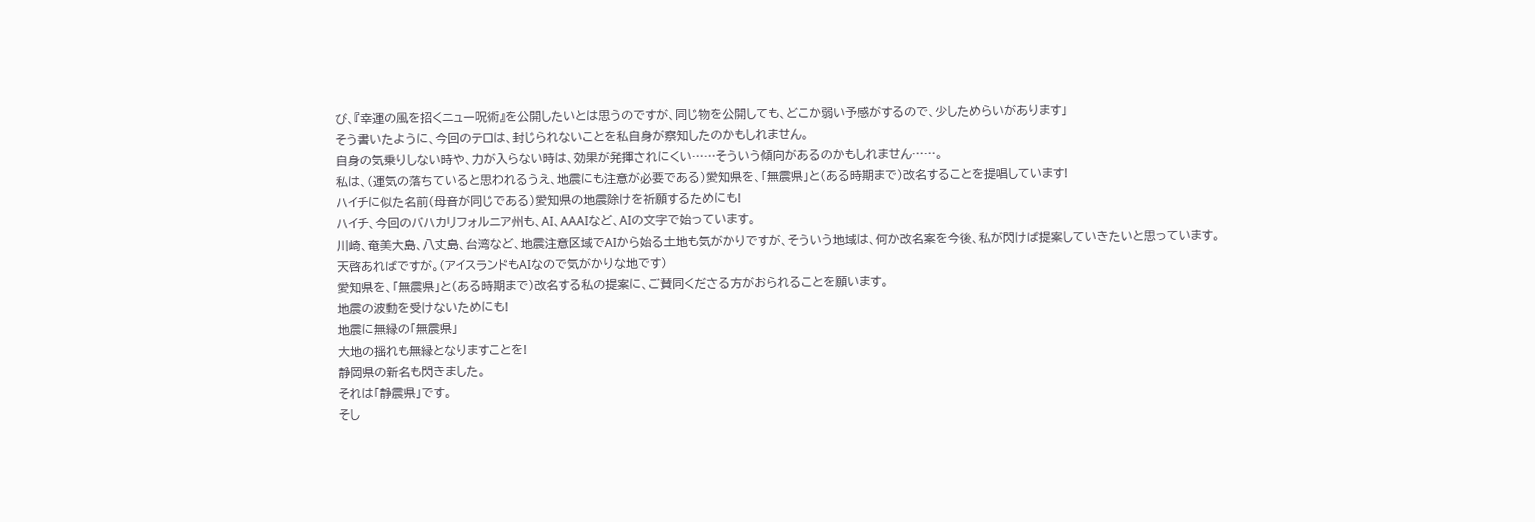び、『幸運の風を招くニュー呪術』を公開したいとは思うのですが、同じ物を公開しても、どこか弱い予感がするので、少しためらいがあります」
そう書いたように、今回のテロは、封じられないことを私自身が察知したのかもしれません。
自身の気乗りしない時や、力が入らない時は、効果が発揮されにくい……そういう傾向があるのかもしれません……。
私は、(運気の落ちていると思われるうえ、地震にも注意が必要である)愛知県を、「無震県」と(ある時期まで)改名することを提唱しています!
ハイチに似た名前(母音が同じである)愛知県の地震除けを祈願するためにも!
ハイチ、今回のバハカリフォルニア州も、AI、AAAIなど、AIの文字で始っています。
川崎、奄美大島、八丈島、台湾など、地震注意区域でAIから始る土地も気がかりですが、そういう地域は、何か改名案を今後、私が閃けば提案していきたいと思っています。
天啓あればですが。(アイスランドもAIなので気がかりな地です)
愛知県を、「無震県」と(ある時期まで)改名する私の提案に、ご賛同くださる方がおられることを願います。
地震の波動を受けないためにも!
地震に無縁の「無震県」
大地の揺れも無縁となりますことを!
静岡県の新名も閃きました。
それは「静震県」です。
そし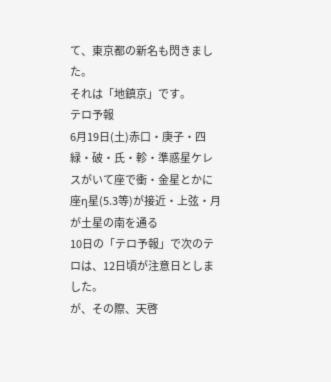て、東京都の新名も閃きました。
それは「地鎮京」です。
テロ予報
6月19日(土)赤口・庚子・四緑・破・氏・軫・準惑星ケレスがいて座で衝・金星とかに座η星(5.3等)が接近・上弦・月が土星の南を通る
10日の「テロ予報」で次のテロは、12日頃が注意日としました。
が、その際、天啓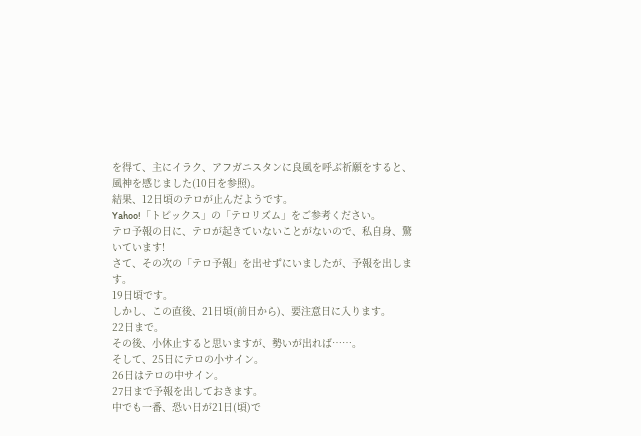を得て、主にイラク、アフガニスタンに良風を呼ぶ祈願をすると、風神を感じました(10日を参照)。
結果、12日頃のテロが止んだようです。
Yahoo!「トピックス」の「テロリズム」をご参考ください。
テロ予報の日に、テロが起きていないことがないので、私自身、驚いています!
さて、その次の「テロ予報」を出せずにいましたが、予報を出します。
19日頃です。
しかし、この直後、21日頃(前日から)、要注意日に入ります。
22日まで。
その後、小休止すると思いますが、勢いが出れば……。
そして、25日にテロの小サイン。
26日はテロの中サイン。
27日まで予報を出しておきます。
中でも一番、恐い日が21日(頃)で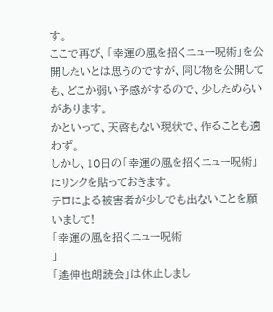す。
ここで再び、「幸運の風を招くニュー呪術」を公開したいとは思うのですが、同じ物を公開しても、どこか弱い予感がするので、少しためらいがあります。
かといって、天啓もない現状で、作ることも適わず。
しかし、10日の「幸運の風を招くニュー呪術」にリンクを貼っておきます。
テロによる被害者が少しでも出ないことを願いまして!
「幸運の風を招くニュー呪術
」
「遙伸也朗読会」は休止しまし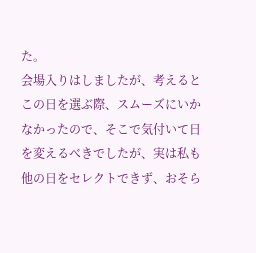た。
会場入りはしましたが、考えるとこの日を選ぶ際、スムーズにいかなかったので、そこで気付いて日を変えるべきでしたが、実は私も他の日をセレクトできず、おそら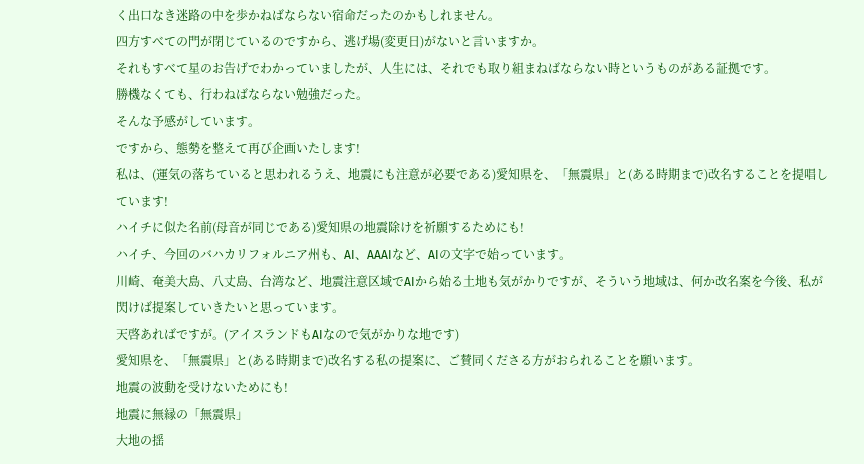く出口なき迷路の中を歩かねばならない宿命だったのかもしれません。
四方すべての門が閉じているのですから、逃げ場(変更日)がないと言いますか。
それもすべて星のお告げでわかっていましたが、人生には、それでも取り組まねばならない時というものがある証拠です。
勝機なくても、行わねばならない勉強だった。
そんな予感がしています。
ですから、態勢を整えて再び企画いたします!
私は、(運気の落ちていると思われるうえ、地震にも注意が必要である)愛知県を、「無震県」と(ある時期まで)改名することを提唱しています!
ハイチに似た名前(母音が同じである)愛知県の地震除けを祈願するためにも!
ハイチ、今回のバハカリフォルニア州も、AI、AAAIなど、AIの文字で始っています。
川崎、奄美大島、八丈島、台湾など、地震注意区域でAIから始る土地も気がかりですが、そういう地域は、何か改名案を今後、私が閃けば提案していきたいと思っています。
天啓あればですが。(アイスランドもAIなので気がかりな地です)
愛知県を、「無震県」と(ある時期まで)改名する私の提案に、ご賛同くださる方がおられることを願います。
地震の波動を受けないためにも!
地震に無縁の「無震県」
大地の揺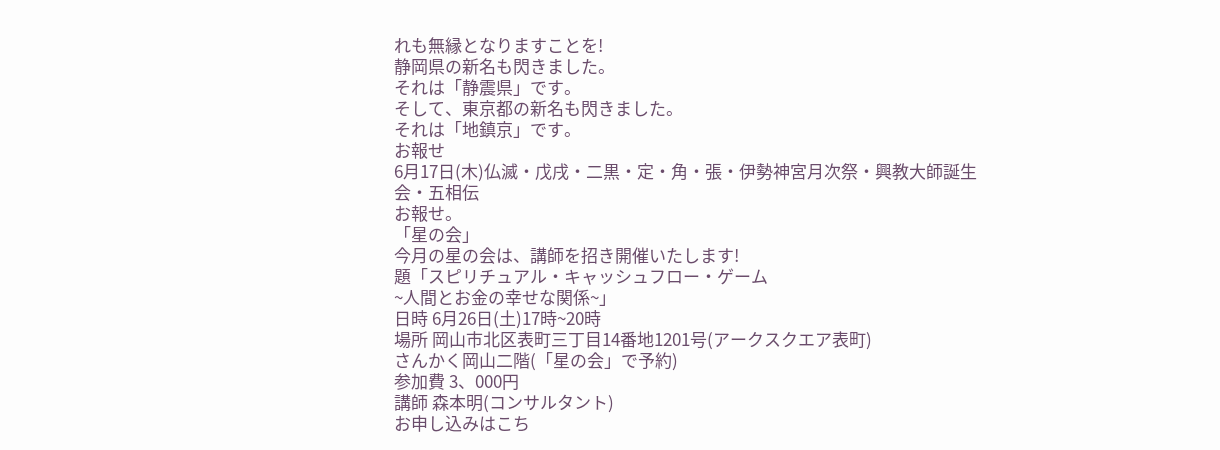れも無縁となりますことを!
静岡県の新名も閃きました。
それは「静震県」です。
そして、東京都の新名も閃きました。
それは「地鎮京」です。
お報せ
6月17日(木)仏滅・戊戌・二黒・定・角・張・伊勢神宮月次祭・興教大師誕生会・五相伝
お報せ。
「星の会」
今月の星の会は、講師を招き開催いたします!
題「スピリチュアル・キャッシュフロー・ゲーム
~人間とお金の幸せな関係~」
日時 6月26日(土)17時~20時
場所 岡山市北区表町三丁目14番地1201号(アークスクエア表町)
さんかく岡山二階(「星の会」で予約)
参加費 3、000円
講師 森本明(コンサルタント)
お申し込みはこち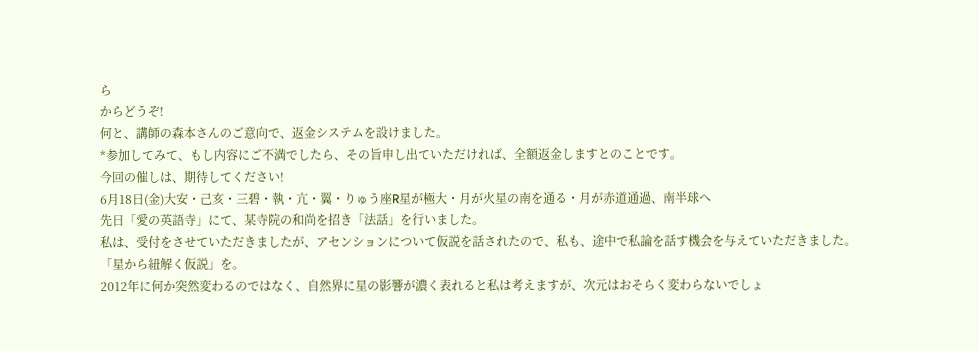ら
からどうぞ!
何と、講師の森本さんのご意向で、返金システムを設けました。
*参加してみて、もし内容にご不満でしたら、その旨申し出ていただければ、全額返金しますとのことです。
今回の催しは、期待してください!
6月18日(金)大安・己亥・三碧・執・亢・翼・りゅう座R星が極大・月が火星の南を通る・月が赤道通過、南半球へ
先日「愛の英語寺」にて、某寺院の和尚を招き「法話」を行いました。
私は、受付をさせていただきましたが、アセンションについて仮説を話されたので、私も、途中で私論を話す機会を与えていただきました。
「星から紐解く仮説」を。
2012年に何か突然変わるのではなく、自然界に星の影響が濃く表れると私は考えますが、次元はおそらく変わらないでしょ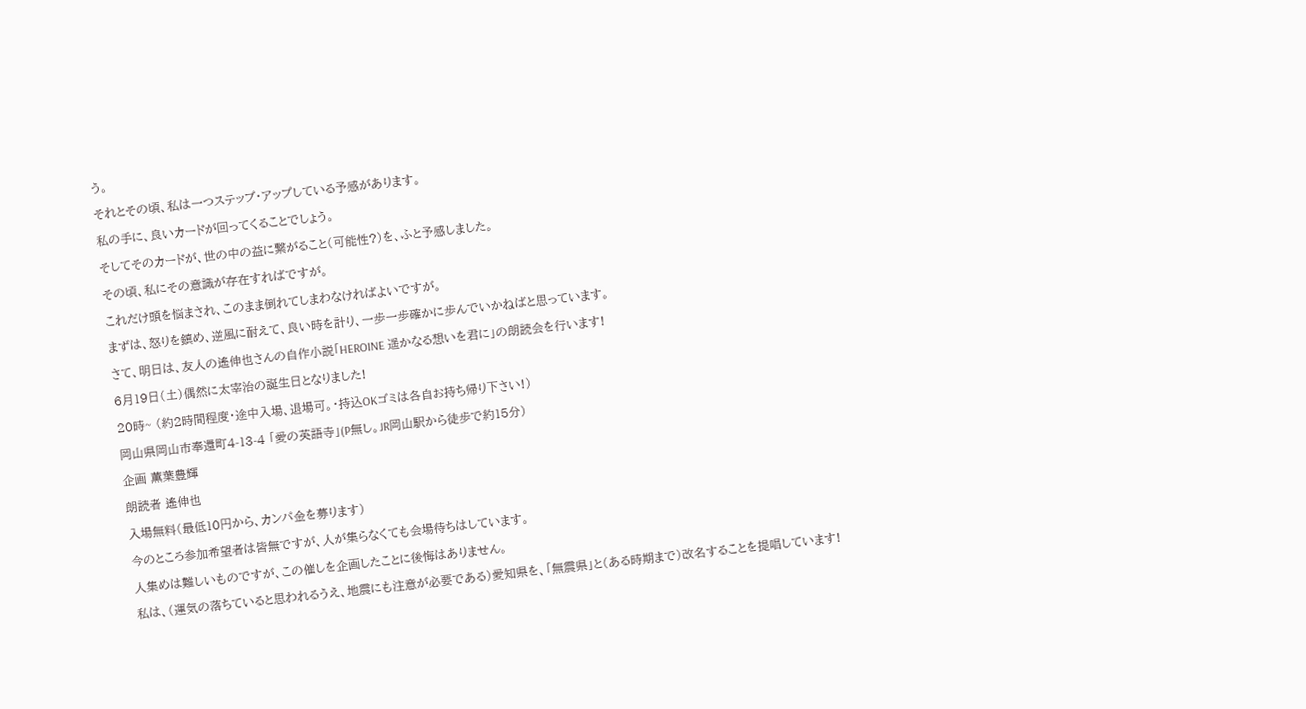う。
それとその頃、私は一つステップ・アップしている予感があります。
私の手に、良いカードが回ってくることでしょう。
そしてそのカードが、世の中の益に繋がること(可能性?)を、ふと予感しました。
その頃、私にその意識が存在すればですが。
これだけ頭を悩まされ、このまま倒れてしまわなければよいですが。
まずは、怒りを鎮め、逆風に耐えて、良い時を計り、一歩一歩確かに歩んでいかねばと思っています。
さて、明日は、友人の遙伸也さんの自作小説「HEROINE 遥かなる想いを君に」の朗読会を行います!
6月19日(土)偶然に太宰治の誕生日となりました!
20時~ (約2時間程度・途中入場、退場可。・持込OKゴミは各自お持ち帰り下さい!)
岡山県岡山市奉還町4-13-4 「愛の英語寺」(P無し。JR岡山駅から徒歩で約15分)
企画 薫葉豊輝
朗読者 遙伸也
入場無料(最低10円から、カンパ金を募ります)
今のところ参加希望者は皆無ですが、人が集らなくても会場待ちはしています。
人集めは難しいものですが、この催しを企画したことに後悔はありません。
私は、(運気の落ちていると思われるうえ、地震にも注意が必要である)愛知県を、「無震県」と(ある時期まで)改名することを提唱しています!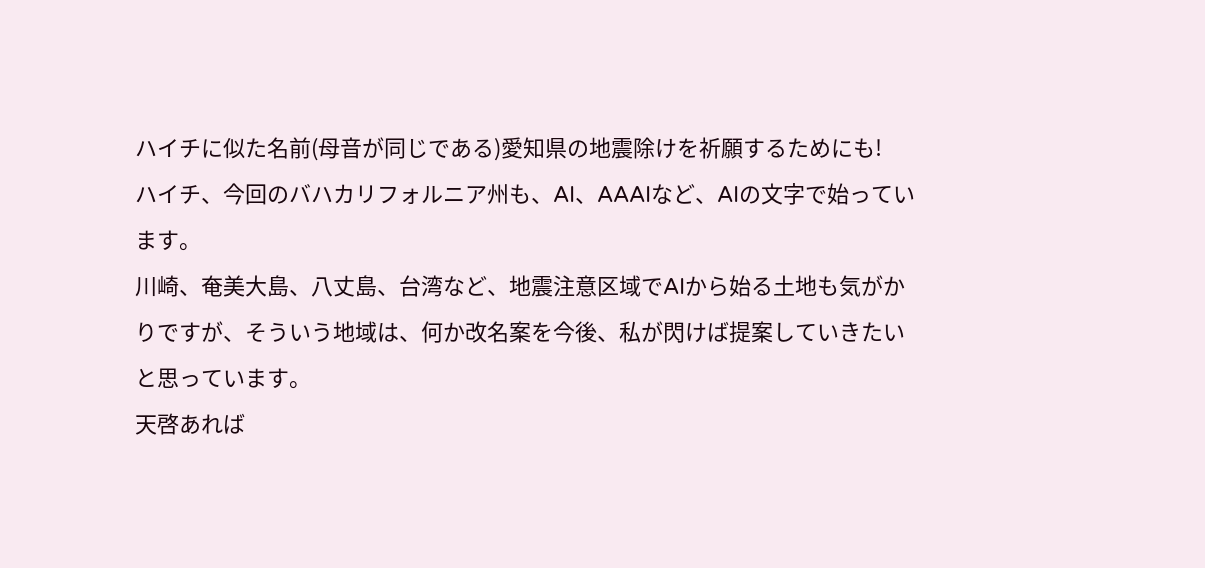ハイチに似た名前(母音が同じである)愛知県の地震除けを祈願するためにも!
ハイチ、今回のバハカリフォルニア州も、AI、AAAIなど、AIの文字で始っています。
川崎、奄美大島、八丈島、台湾など、地震注意区域でAIから始る土地も気がかりですが、そういう地域は、何か改名案を今後、私が閃けば提案していきたいと思っています。
天啓あれば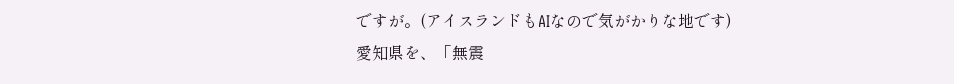ですが。(アイスランドもAIなので気がかりな地です)
愛知県を、「無震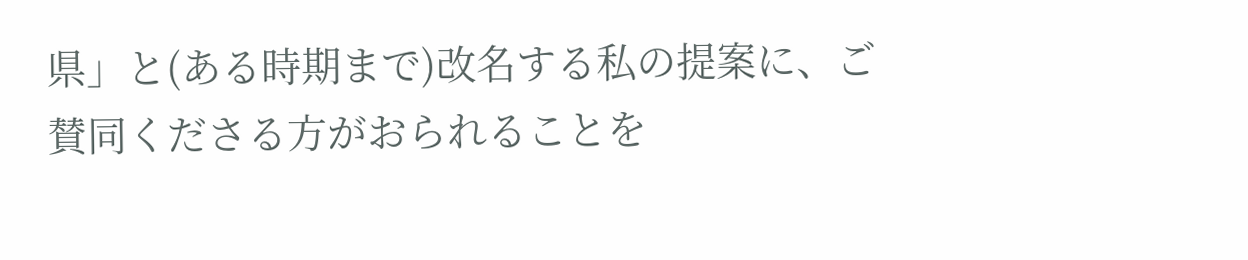県」と(ある時期まで)改名する私の提案に、ご賛同くださる方がおられることを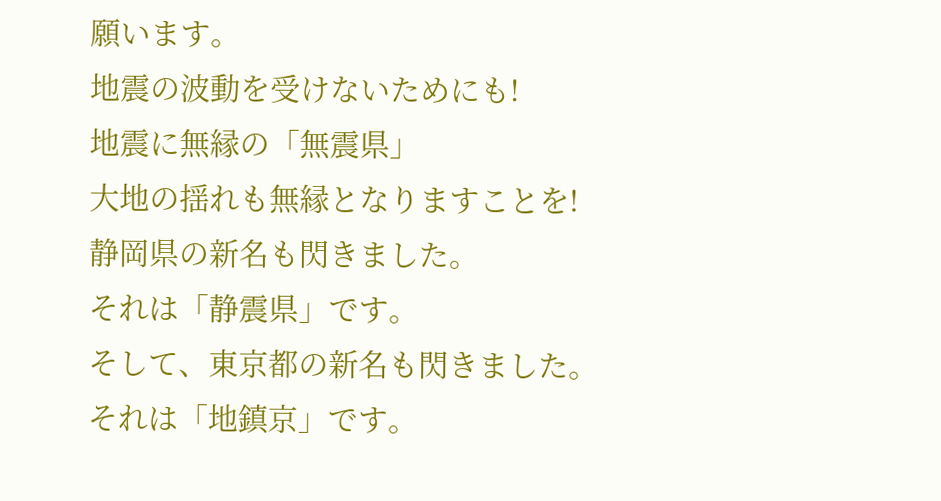願います。
地震の波動を受けないためにも!
地震に無縁の「無震県」
大地の揺れも無縁となりますことを!
静岡県の新名も閃きました。
それは「静震県」です。
そして、東京都の新名も閃きました。
それは「地鎮京」です。